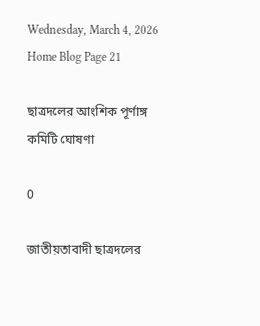Wednesday, March 4, 2026
Home Blog Page 21

ছাত্রদলের আংশিক পূর্ণাঙ্গ কমিটি ঘোষণা

0

জাতীয়তাবাদী ছাত্রদলের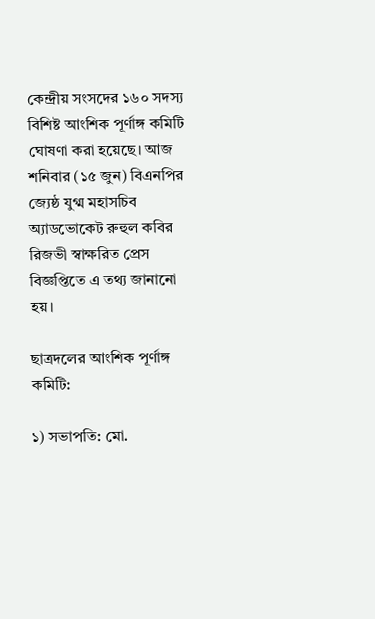কেন্দ্রীয় সংসদের ১৬০ সদস্য বিশিষ্ট আংশিক পূর্ণাঙ্গ কমিটি ঘোষণা করা হয়েছে। আজ শনিবার (১৫ জুন) বিএনপির জ্যেষ্ঠ যুগ্ম মহাসচিব অ্যাডভোকেট রুহুল কবির রিজভী স্বাক্ষরিত প্রেস বিজ্ঞপ্তিতে এ তথ্য জানানো হয়।

ছাত্রদলের আংশিক পূর্ণাঙ্গ কমিটি:

১) সভাপতি: মো.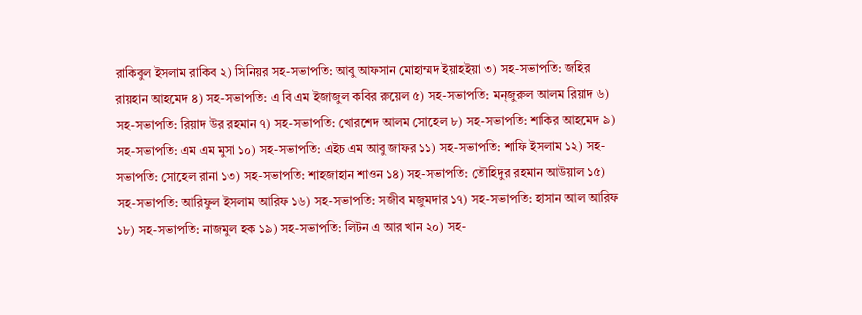রাকিবুল ইসলাম রাকিব ২) সিনিয়র সহ-সভাপতি: আবু আফসান মোহাম্মদ ইয়াহইয়া ৩) সহ-সভাপতি: জহির রায়হান আহমেদ ৪) সহ-সভাপতি: এ বি এম ইজাজুল কবির রুয়েল ৫) সহ-সভাপতি: মন্জুরুল আলম রিয়াদ ৬) সহ-সভাপতি: রিয়াদ উর রহমান ৭) সহ-সভাপতি: খোরশেদ আলম সোহেল ৮) সহ-সভাপতি: শাকির আহমেদ ৯) সহ-সভাপতি: এম এম মুসা ১০) সহ-সভাপতি: এইচ এম আবু জাফর ১১) সহ-সভাপতি: শাফি ইসলাম ১২) সহ-সভাপতি: সোহেল রানা ১৩) সহ-সভাপতি: শাহজাহান শাওন ১৪) সহ-সভাপতি: তৌহিদুর রহমান আউয়াল ১৫) সহ-সভাপতি: আরিফুল ইসলাম আরিফ ১৬) সহ-সভাপতি: সজীব মজুমদার ১৭) সহ-সভাপতি: হাসান আল আরিফ ১৮) সহ-সভাপতি: নাজমুল হক ১৯) সহ-সভাপতি: লিটন এ আর খান ২০) সহ-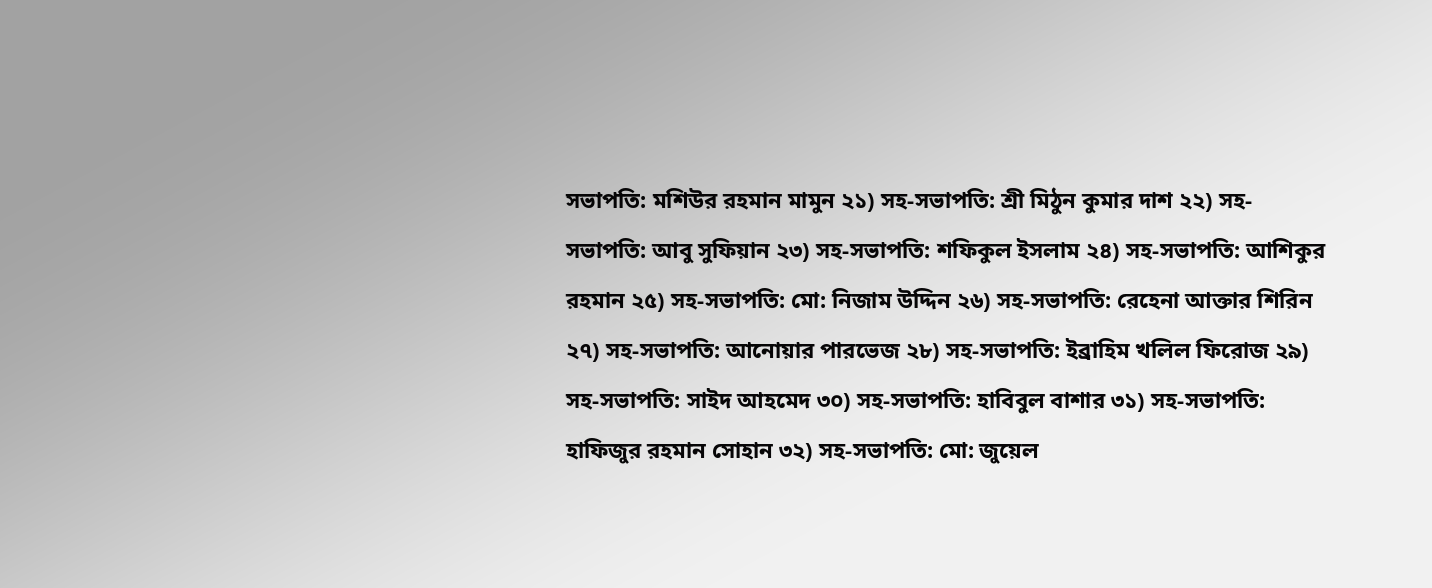সভাপতি: মশিউর রহমান মামুন ২১) সহ-সভাপতি: শ্রী মিঠুন কুমার দাশ ২২) সহ-সভাপতি: আবু সুফিয়ান ২৩) সহ-সভাপতি: শফিকুল ইসলাম ২৪) সহ-সভাপতি: আশিকুর রহমান ২৫) সহ-সভাপতি: মো: নিজাম উদ্দিন ২৬) সহ-সভাপতি: রেহেনা আক্তার শিরিন ২৭) সহ-সভাপতি: আনোয়ার পারভেজ ২৮) সহ-সভাপতি: ইব্রাহিম খলিল ফিরোজ ২৯) সহ-সভাপতি: সাইদ আহমেদ ৩০) সহ-সভাপতি: হাবিবুল বাশার ৩১) সহ-সভাপতি: হাফিজুর রহমান সোহান ৩২) সহ-সভাপতি: মো: জুয়েল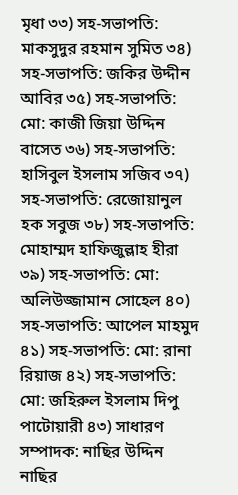মৃধা ৩৩) সহ-সভাপতি: মাকসুদুর রহমান সুমিত ৩৪) সহ-সভাপতি: জকির উদ্দীন আবির ৩৫) সহ-সভাপতি: মো: কাজী জিয়া উদ্দিন বাসেত ৩৬) সহ-সভাপতি: হাসিবুল ইসলাম সজিব ৩৭) সহ-সভাপতি: রেজোয়ানুল হক সবুজ ৩৮) সহ-সভাপতি: মোহাম্মদ হাফিজুল্লাহ হীরা ৩৯) সহ-সভাপতি: মো: অলিউজ্জামান সোহেল ৪০) সহ-সভাপতি: আপেল মাহমুদ ৪১) সহ-সভাপতি: মো: রানা রিয়াজ ৪২) সহ-সভাপতি: মো: জহিরুল ইসলাম দিপু পাটোয়ারী ৪৩) সাধারণ সম্পাদক: নাছির উদ্দিন নাছির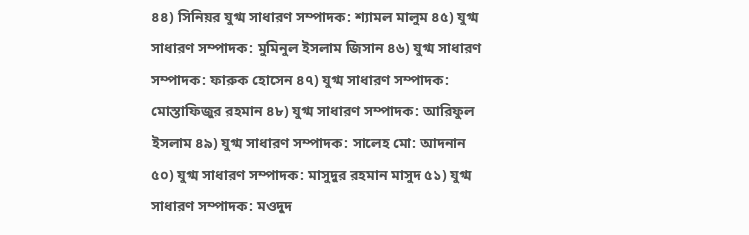৪৪) সিনিয়র যুগ্ম সাধারণ সম্পাদক: শ্যামল মালুম ৪৫) যুগ্ম সাধারণ সম্পাদক: মুমিনুল ইসলাম জিসান ৪৬) যুগ্ম সাধারণ সম্পাদক: ফারুক হোসেন ৪৭) যুগ্ম সাধারণ সম্পাদক: মোস্তাফিজুর রহমান ৪৮) যুগ্ম সাধারণ সম্পাদক: আরিফুল ইসলাম ৪৯) যুগ্ম সাধারণ সম্পাদক: সালেহ মো: আদনান ৫০) যুগ্ম সাধারণ সম্পাদক: মাসুদুর রহমান মাসুদ ৫১) যুগ্ম সাধারণ সম্পাদক: মওদুদ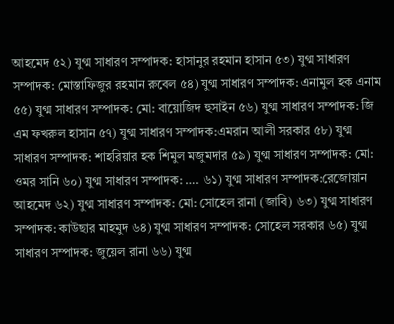আহমেদ ৫২) যুগ্ম সাধারণ সম্পাদক: হাসানুর রহমান হাসান ৫৩) যুগ্ম সাধারণ সম্পাদক: মোস্তাফিজুর রহমান রুবেল ৫৪) যুগ্ম সাধারণ সম্পাদক: এনামুল হক এনাম ৫৫) যুগ্ম সাধারণ সম্পাদক: মো: বায়োজিদ হুসাইন ৫৬) যুগ্ম সাধারণ সম্পাদক: জি এম ফখরুল হাসান ৫৭) যুগ্ম সাধারণ সম্পাদক:এমরান আলী সরকার ৫৮) যুগ্ম সাধারণ সম্পাদক: শাহরিয়ার হক শিমুল মজুমদার ৫৯) যুগ্ম সাধারণ সম্পাদক: মো: ওমর সানি ৬০) যুগ্ম সাধারণ সম্পাদক: …. ৬১) যুগ্ম সাধারণ সম্পাদক:রেজোয়ান আহমেদ ৬২) যুগ্ম সাধারণ সম্পাদক: মো: সোহেল রানা (জাবি) ৬৩) যুগ্ম সাধারণ সম্পাদক: কাউছার মাহমুদ ৬৪) যুগ্ম সাধারণ সম্পাদক: সোহেল সরকার ৬৫) যুগ্ম সাধারণ সম্পাদক: জুয়েল রানা ৬৬) যুগ্ম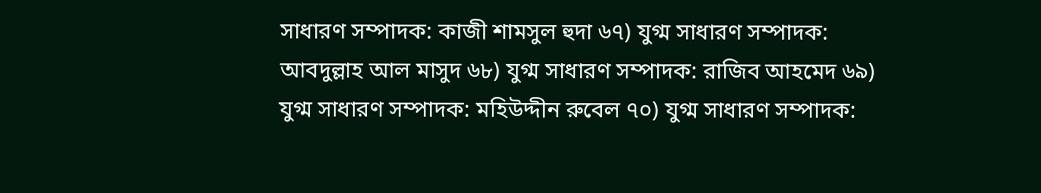সাধারণ সম্পাদক: কাজী শামসুল হুদা ৬৭) যুগ্ম সাধারণ সম্পাদক: আবদুল্লাহ আল মাসুদ ৬৮) যুগ্ম সাধারণ সম্পাদক: রাজিব আহমেদ ৬৯) যুগ্ম সাধারণ সম্পাদক: মহিউদ্দীন রুবেল ৭০) যুগ্ম সাধারণ সম্পাদক: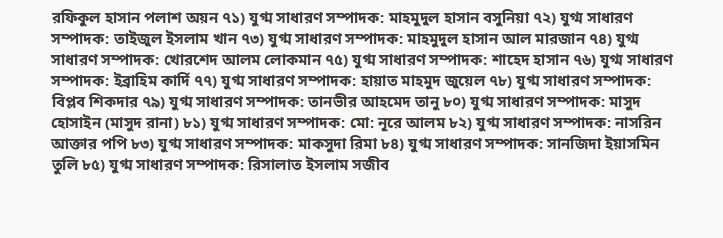রফিকুল হাসান পলাশ অয়ন ৭১) যুগ্ম সাধারণ সম্পাদক: মাহমুদুল হাসান বসুনিয়া ৭২) যুগ্ম সাধারণ সম্পাদক: তাইজুল ইসলাম খান ৭৩) যুগ্ম সাধারণ সম্পাদক: মাহমুদুল হাসান আল মারজান ৭৪) যুগ্ম সাধারণ সম্পাদক: খোরশেদ আলম লোকমান ৭৫) যুগ্ম সাধারণ সম্পাদক: শাহেদ হাসান ৭৬) যুগ্ম সাধারণ সম্পাদক: ইব্রাহিম কার্দি ৭৭) যুগ্ম সাধারণ সম্পাদক: হায়াত মাহমুদ জুয়েল ৭৮) যুগ্ম সাধারণ সম্পাদক: বিপ্লব শিকদার ৭৯) যুগ্ম সাধারণ সম্পাদক: তানভীর আহমেদ তানু ৮০) যুগ্ম সাধারণ সম্পাদক: মাসুদ হোসাইন (মাসুদ রানা) ৮১) যুগ্ম সাধারণ সম্পাদক: মো: নূরে আলম ৮২) যুগ্ম সাধারণ সম্পাদক: নাসরিন আক্তার পপি ৮৩) যুগ্ম সাধারণ সম্পাদক: মাকসুদা রিমা ৮৪) যুগ্ম সাধারণ সম্পাদক: সানজিদা ইয়াসমিন তুলি ৮৫) যুগ্ম সাধারণ সম্পাদক: রিসালাত ইসলাম সজীব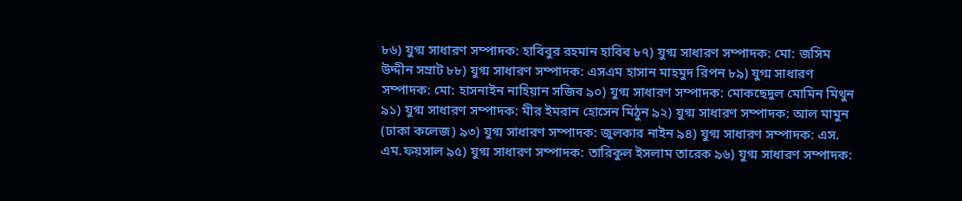৮৬) যুগ্ম সাধারণ সম্পাদক: হাবিবুর রহমান হাবিব ৮৭) যুগ্ম সাধারণ সম্পাদক: মো: জসিম উদ্দীন সম্রাট ৮৮) যুগ্ম সাধারণ সম্পাদক: এসএম হাসান মাহমুদ রিপন ৮৯) যুগ্ম সাধারণ সম্পাদক: মো: হাসনাইন নাহিয়ান সজিব ৯০) যুগ্ম সাধারণ সম্পাদক: মোকছেদুল মোমিন মিথুন ৯১) যুগ্ম সাধারণ সম্পাদক: মীর ইমরান হোসেন মিঠুন ৯২) যুগ্ম সাধারণ সম্পাদক: আল মামুন (ঢাকা কলেজ) ৯৩) যুগ্ম সাধারণ সম্পাদক: জুলকার নাইন ৯৪) যুগ্ম সাধারণ সম্পাদক: এস. এম.ফয়সাল ৯৫) যুগ্ম সাধারণ সম্পাদক: তারিকুল ইসলাম তারেক ৯৬) যুগ্ম সাধারণ সম্পাদক: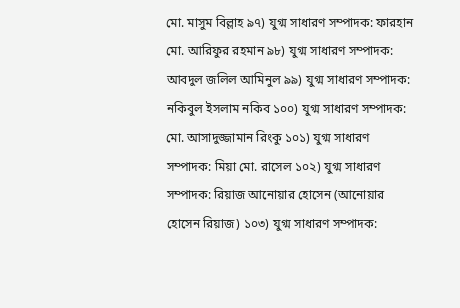মো. মাসুম বিল্লাহ ৯৭) যুগ্ম সাধারণ সম্পাদক: ফারহান মো. আরিফুর রহমান ৯৮) যুগ্ম সাধারণ সম্পাদক: আবদুল জলিল আমিনুল ৯৯) যুগ্ম সাধারণ সম্পাদক: নকিবুল ইসলাম নকিব ১০০) যুগ্ম সাধারণ সম্পাদক: মো. আসাদুজ্জামান রিংকু ১০১) যুগ্ম সাধারণ সম্পাদক: মিয়া মো. রাসেল ১০২) যুগ্ম সাধারণ সম্পাদক: রিয়াজ আনোয়ার হোসেন (আনোয়ার হোসেন রিয়াজ) ১০৩) যুগ্ম সাধারণ সম্পাদক: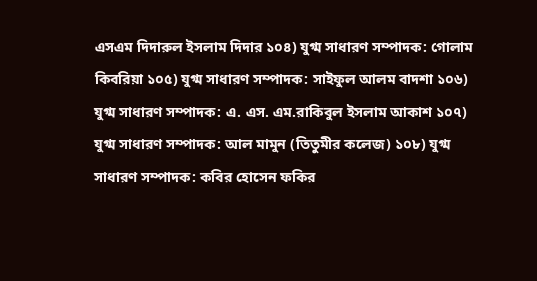এসএম দিদারুল ইসলাম দিদার ১০৪) যুগ্ম সাধারণ সম্পাদক: গোলাম কিবরিয়া ১০৫) যুগ্ম সাধারণ সম্পাদক: সাইফুল আলম বাদশা ১০৬) যুগ্ম সাধারণ সম্পাদক: এ. এস. এম.রাকিবুল ইসলাম আকাশ ১০৭) যুগ্ম সাধারণ সম্পাদক: আল মামুন (তিতুমীর কলেজ) ১০৮) যুগ্ম সাধারণ সম্পাদক: কবির হোসেন ফকির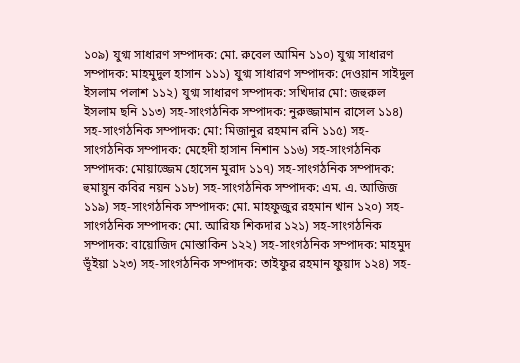১০৯) যুগ্ম সাধারণ সম্পাদক: মো. রুবেল আমিন ১১০) যুগ্ম সাধারণ সম্পাদক: মাহমুদুল হাসান ১১১) যুগ্ম সাধারণ সম্পাদক: দেওয়ান সাইদুল ইসলাম পলাশ ১১২) যুগ্ম সাধারণ সম্পাদক: সখিদার মো: জহুরুল ইসলাম ছনি ১১৩) সহ-সাংগঠনিক সম্পাদক: নুরুজ্জামান রাসেল ১১৪) সহ-সাংগঠনিক সম্পাদক: মো: মিজানুর রহমান রনি ১১৫) সহ-সাংগঠনিক সম্পাদক: মেহেদী হাসান নিশান ১১৬) সহ-সাংগঠনিক সম্পাদক: মোয়াজ্জেম হোসেন মুরাদ ১১৭) সহ-সাংগঠনিক সম্পাদক: হুমায়ুন কবির নয়ন ১১৮) সহ-সাংগঠনিক সম্পাদক: এম. এ. আজিজ ১১৯) সহ-সাংগঠনিক সম্পাদক: মো. মাহফুজুর রহমান খান ১২০) সহ-সাংগঠনিক সম্পাদক: মো. আরিফ শিকদার ১২১) সহ-সাংগঠনিক সম্পাদক: বায়োজিদ মোস্তাকিন ১২২) সহ-সাংগঠনিক সম্পাদক: মাহমুদ ভূঁইয়া ১২৩) সহ-সাংগঠনিক সম্পাদক: তাইফুর রহমান ফুয়াদ ১২৪) সহ-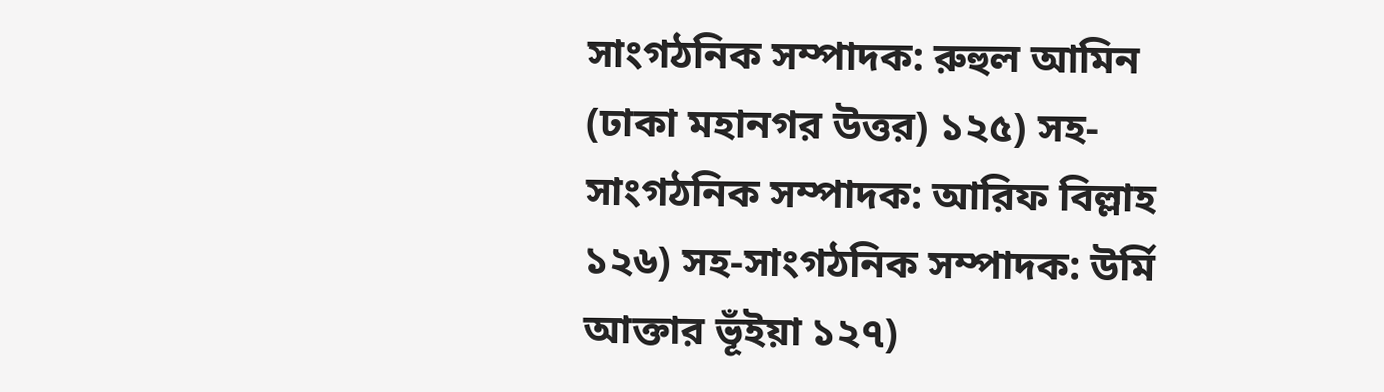সাংগঠনিক সম্পাদক: রুহুল আমিন (ঢাকা মহানগর উত্তর) ১২৫) সহ-সাংগঠনিক সম্পাদক: আরিফ বিল্লাহ ১২৬) সহ-সাংগঠনিক সম্পাদক: উর্মি আক্তার ভূঁইয়া ১২৭)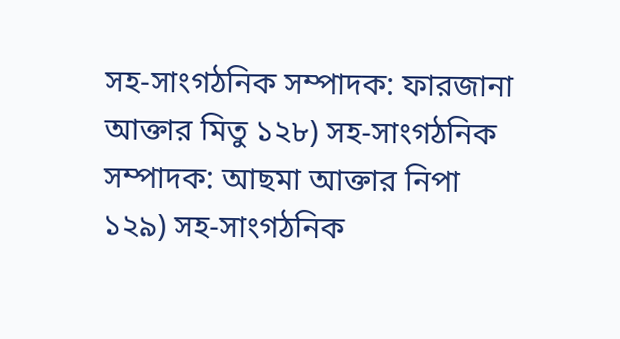সহ-সাংগঠনিক সম্পাদক: ফারজানা আক্তার মিতু ১২৮) সহ-সাংগঠনিক সম্পাদক: আছমা আক্তার নিপা ১২৯) সহ-সাংগঠনিক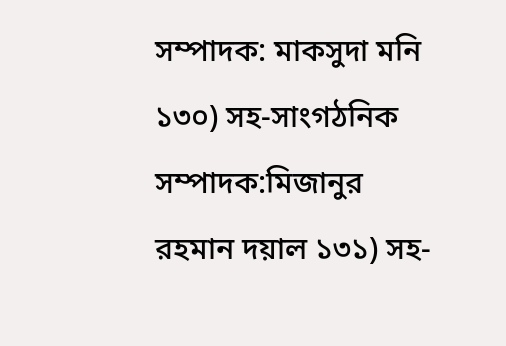সম্পাদক: মাকসুদা মনি ১৩০) সহ-সাংগঠনিক সম্পাদক:মিজানুর রহমান দয়াল ১৩১) সহ-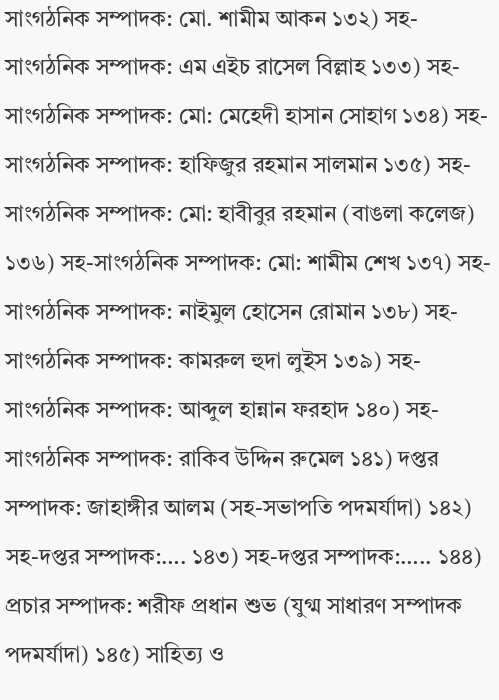সাংগঠনিক সম্পাদক: মো. শামীম আকন ১৩২) সহ-সাংগঠনিক সম্পাদক: এম এইচ রাসেল বিল্লাহ ১৩৩) সহ-সাংগঠনিক সম্পাদক: মো: মেহেদী হাসান সোহাগ ১৩৪) সহ-সাংগঠনিক সম্পাদক: হাফিজুর রহমান সালমান ১৩৫) সহ-সাংগঠনিক সম্পাদক: মো: হাবীবুর রহমান (বাঙলা কলেজ) ১৩৬) সহ-সাংগঠনিক সম্পাদক: মো: শামীম শেখ ১৩৭) সহ-সাংগঠনিক সম্পাদক: নাইমুল হোসেন রোমান ১৩৮) সহ-সাংগঠনিক সম্পাদক: কামরুল হুদা লুইস ১৩৯) সহ-সাংগঠনিক সম্পাদক: আব্দুল হান্নান ফরহাদ ১৪০) সহ-সাংগঠনিক সম্পাদক: রাকিব উদ্দিন রুমেল ১৪১) দপ্তর সম্পাদক: জাহাঙ্গীর আলম (সহ-সভাপতি পদমর্যাদা) ১৪২) সহ-দপ্তর সম্পাদক:…. ১৪৩) সহ-দপ্তর সম্পাদক:….. ১৪৪) প্রচার সম্পাদক: শরীফ প্রধান শুভ (যুগ্ম সাধারণ সম্পাদক পদমর্যাদা) ১৪৫) সাহিত্য ও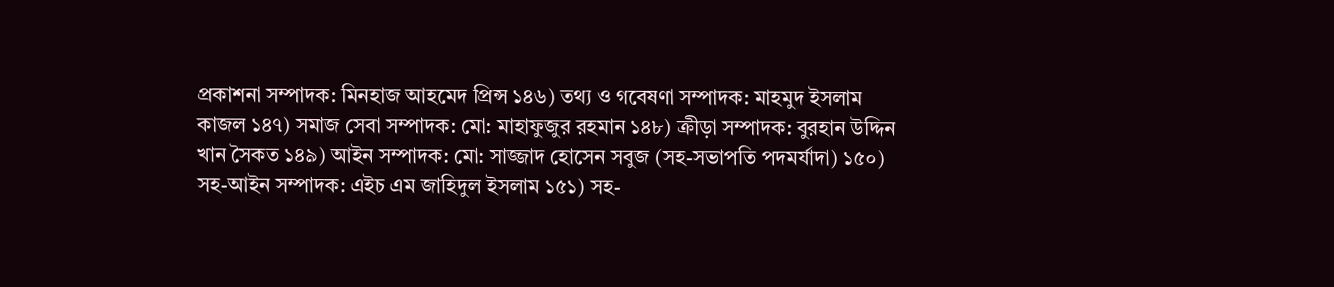প্রকাশনা সম্পাদক: মিনহাজ আহমেদ প্রিন্স ১৪৬) তথ্য ও গবেষণা সম্পাদক: মাহমুদ ইসলাম কাজল ১৪৭) সমাজ সেবা সম্পাদক: মো: মাহাফুজুর রহমান ১৪৮) ক্রীড়া সম্পাদক: বুরহান উদ্দিন খান সৈকত ১৪৯) আইন সম্পাদক: মো: সাজ্জাদ হোসেন সবুজ (সহ-সভাপতি পদমর্যাদা) ১৫০) সহ-আইন সম্পাদক: এইচ এম জাহিদুল ইসলাম ১৫১) সহ-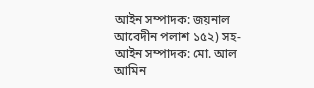আইন সম্পাদক: জয়নাল আবেদীন পলাশ ১৫২) সহ-আইন সম্পাদক: মো. আল আমিন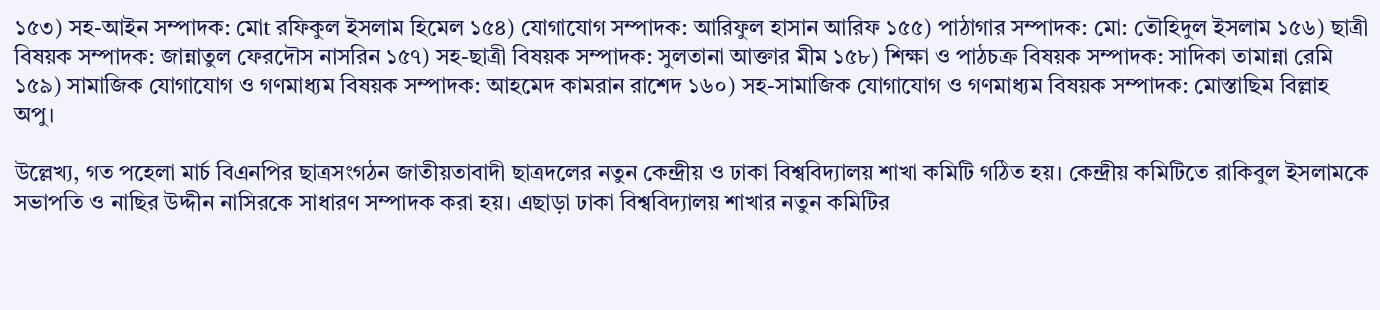১৫৩) সহ-আইন সম্পাদক: মোt রফিকুল ইসলাম হিমেল ১৫৪) যোগাযোগ সম্পাদক: আরিফুল হাসান আরিফ ১৫৫) পাঠাগার সম্পাদক: মো: তৌহিদুল ইসলাম ১৫৬) ছাত্রী বিষয়ক সম্পাদক: জান্নাতুল ফেরদৌস নাসরিন ১৫৭) সহ-ছাত্রী বিষয়ক সম্পাদক: সুলতানা আক্তার মীম ১৫৮) শিক্ষা ও পাঠচক্র বিষয়ক সম্পাদক: সাদিকা তামান্না রেমি ১৫৯) সামাজিক যোগাযোগ ও গণমাধ্যম বিষয়ক সম্পাদক: আহমেদ কামরান রাশেদ ১৬০) সহ-সামাজিক যোগাযোগ ও গণমাধ্যম বিষয়ক সম্পাদক: মোস্তাছিম বিল্লাহ অপু।

উল্লেখ্য, গত পহেলা মার্চ বিএনপির ছাত্রসংগঠন জাতীয়তাবাদী ছাত্রদলের নতুন কেন্দ্রীয় ও ঢাকা বিশ্ববিদ্যালয় শাখা কমিটি গঠিত হয়। কেন্দ্রীয় কমিটিতে রাকিবুল ইসলামকে সভাপতি ও নাছির উদ্দীন নাসিরকে সাধারণ সম্পাদক করা হয়। এছাড়া ঢাকা বিশ্ববিদ্যালয় শাখার নতুন কমিটির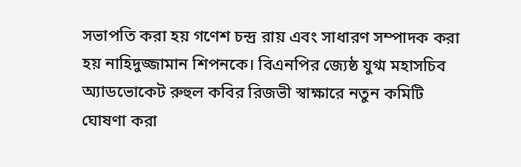সভাপতি করা হয় গণেশ চন্দ্র রায় এবং সাধারণ সম্পাদক করা হয় নাহিদুজ্জামান শিপনকে। বিএনপির জ্যেষ্ঠ যুগ্ম মহাসচিব অ্যাডভোকেট রুহুল কবির রিজভী স্বাক্ষারে নতুন কমিটি ঘোষণা করা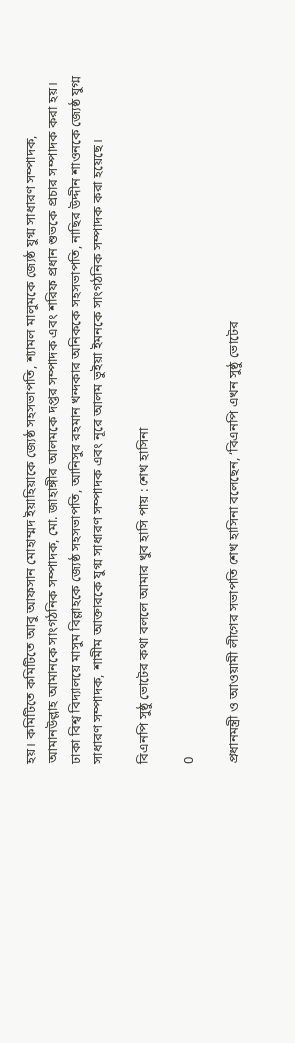হয়। কমিটিতে কমিটিতে আবু আফসান মোহাম্মদ ইয়াহিয়াকে জ্যেষ্ঠ সহসভাপতি, শ্যামল মালুমকে জ্যেষ্ঠ যুগ্ম সাধারণ সম্পাদক, আমানউল্লাহ আমানকে সাংগঠনিক সম্পাদক, মো. জাহাঙ্গীর আলমকে দপ্তর সম্পাদক এবং শরিফ প্রধান শুভকে প্রচার সম্পাদক করা হয়। ঢাকা বিশ্ব বিদ্যালয়ে মাসুম বিল্লাহকে জ্যেষ্ঠ সহসভাপতি, আনিসুর রহমান খন্দকার অনিককে সহসভাপতি, নাছির উদ্দীন শাওনকে জ্যেষ্ঠ যুগ্ম সাধারণ সম্পাদক, শামীম আক্তারকে যুগ্ম সাধারণ সম্পাদক এবং নূরে আলম ভুইয়া ইমনকে সাংগঠনিক সম্পাদক করা হয়েছে।

বিএনপি সুষ্ঠু ভোটের কথা বললে আমার খুব হাসি পায় : শেখ হাসিনা

0

প্রধানমন্ত্রী ও আওয়ামী লীগের সভাপতি শেখ হাসিনা বলেছেন, ‘বিএনপি এখন সুষ্ঠু ভোটের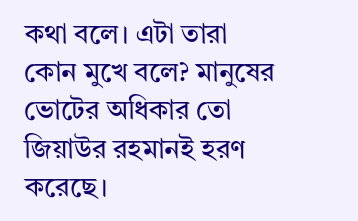কথা বলে। এটা তারা কোন মুখে বলে? মানুষের ভোটের অধিকার তো জিয়াউর রহমানই হরণ করেছে।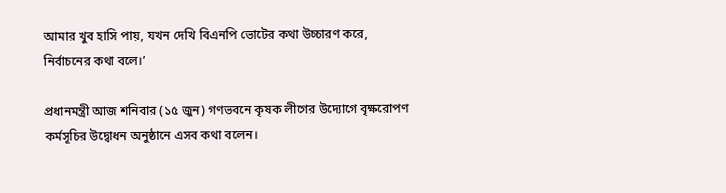আমার খুব হাসি পায়, যখন দেখি বিএনপি ভোটের কথা উচ্চারণ করে, নির্বাচনের কথা বলে।’

প্রধানমন্ত্রী আজ শনিবার (১৫ জুন) গণভবনে কৃষক লীগের উদ্যোগে বৃক্ষরোপণ কর্মসূচির উদ্বোধন অনুষ্ঠানে এসব কথা বলেন।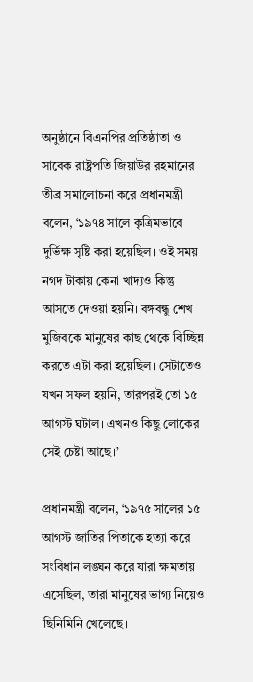অনুষ্ঠানে বিএনপির প্রতিষ্ঠাতা ও সাবেক রাষ্ট্রপতি জিয়াউর রহমানের তীব্র সমালোচনা করে প্রধানমন্ত্রী বলেন, ‘১৯৭৪ সালে কৃত্রিমভাবে দুর্ভিক্ষ সৃষ্টি করা হয়েছিল। ওই সময় নগদ টাকায় কেনা খাদ্যও কিন্তু আসতে দেওয়া হয়নি। বঙ্গবন্ধু শেখ মুজিবকে মানুষের কাছ থেকে বিচ্ছিন্ন করতে এটা করা হয়েছিল। সেটাতেও যখন সফল হয়নি, তারপরই তো ১৫ আগস্ট ঘটাল। এখনও কিছু লোকের সেই চেষ্টা আছে।’

প্রধানমন্ত্রী বলেন, ‘১৯৭৫ সালের ১৫ আগস্ট জাতির পিতাকে হত্যা করে সংবিধান লঙ্ঘন করে যারা ক্ষমতায় এসেছিল, তারা মানুষের ভাগ্য নিয়েও ছিনিমিনি খেলেছে।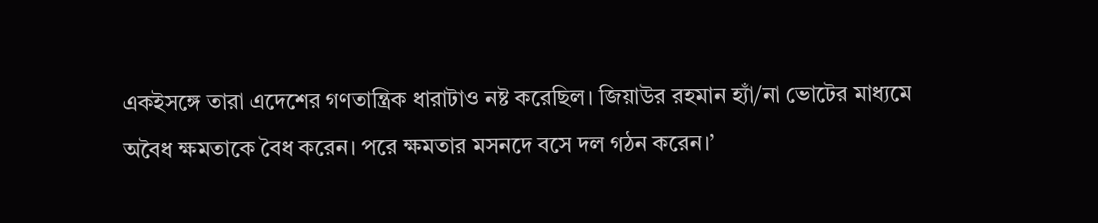একইসঙ্গে তারা এদেশের গণতান্ত্রিক ধারাটাও নষ্ট করেছিল। জিয়াউর রহমান হ্যাঁ/না ভোটের মাধ্যমে অবৈধ ক্ষমতাকে বৈধ করেন। পরে ক্ষমতার মসনদে বসে দল গঠন করেন।’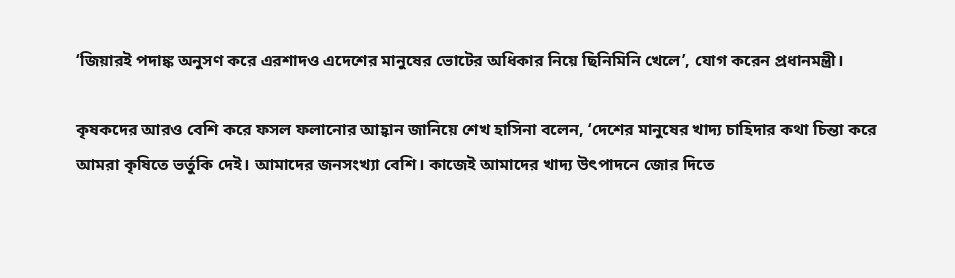‘জিয়ারই পদাঙ্ক অনুসণ করে এরশাদও এদেশের মানুষের ভোটের অধিকার নিয়ে ছিনিমিনি খেলে’, যোগ করেন প্রধানমন্ত্রী।

কৃষকদের আরও বেশি করে ফসল ফলানোর আহ্বান জানিয়ে শেখ হাসিনা বলেন, ‘দেশের মানুষের খাদ্য চাহিদার কথা চিন্তা করে আমরা কৃষিতে ভর্তুকি দেই। আমাদের জনসংখ্যা বেশি। কাজেই আমাদের খাদ্য উৎপাদনে জোর দিতে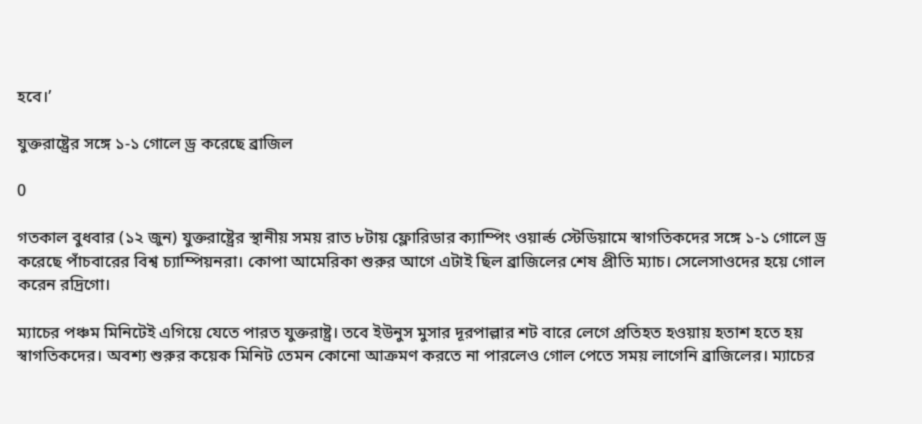হবে।’

যুক্তরাষ্ট্রের সঙ্গে ১-১ গোলে ড্র করেছে ব্রাজিল

0

গতকাল বুধবার (১২ জুন) যুক্তরাষ্ট্রের স্থানীয় সময় রাত ৮টায় ফ্লোরিডার ক্যাম্পিং ওয়ার্ল্ড স্টেডিয়ামে স্বাগতিকদের সঙ্গে ১-১ গোলে ড্র করেছে পাঁচবারের বিশ্ব চ্যাম্পিয়নরা। কোপা আমেরিকা শুরুর আগে এটাই ছিল ব্রাজিলের শেষ প্রীতি ম্যাচ। সেলেসাওদের হয়ে গোল করেন রদ্রিগো।

ম্যাচের পঞ্চম মিনিটেই এগিয়ে যেতে পারত যুক্তরাষ্ট্র। তবে ইউনুস মুসার দূরপাল্লার শট বারে লেগে প্রতিহত হওয়ায় হতাশ হতে হয় স্বাগতিকদের। অবশ্য শুরুর কয়েক মিনিট তেমন কোনো আক্রমণ করতে না পারলেও গোল পেতে সময় লাগেনি ব্রাজিলের। ম্যাচের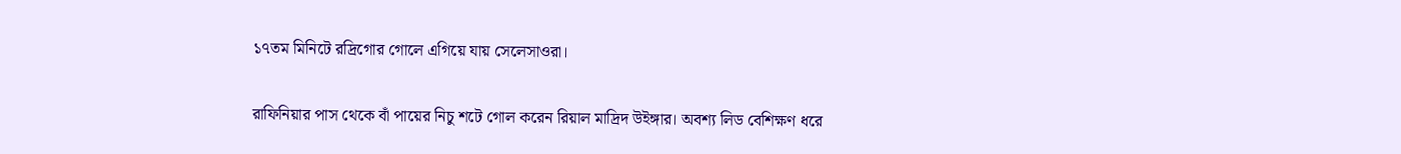১৭তম মিনিটে রদ্রিগোর গোলে এগিয়ে যায় সেলেসাওরা।

রাফিনিয়ার পাস থেকে বাঁ পায়ের নিচু শটে গোল করেন রিয়াল মাদ্রিদ উইঙ্গার। অবশ্য লিড বেশিক্ষণ ধরে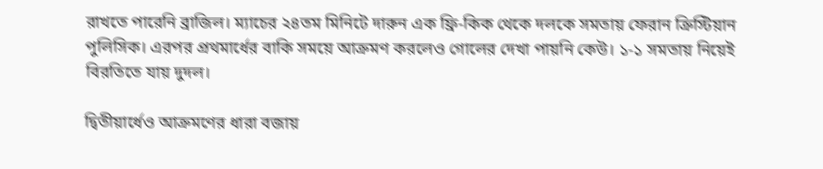রাখতে পারেনি ব্রাজিল। ম্যাচের ২৪তম মিনিটে দারুন এক ফ্রি-কিক থেকে দলকে সমতায় ফেরান ক্রিস্টিয়ান পুলিসিক। এরপর প্রথমার্ধের বাকি সময়ে আক্রমণ করলেও গোলের দেখা পায়নি কেউ। ১-১ সমতায় নিয়েই বিরতিতে যায় দুদল।

দ্বিতীয়ার্ধেও আক্রমণের ধারা বজায়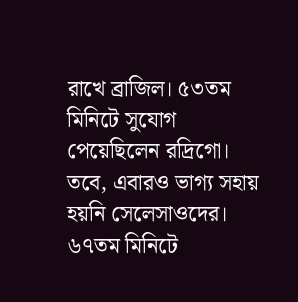রাখে ব্রাজিল। ৫৩তম মিনিটে সুযোগ পেয়েছিলেন রদ্রিগো। তবে, এবারও ভাগ্য সহায় হয়নি সেলেসাওদের। ৬৭তম মিনিটে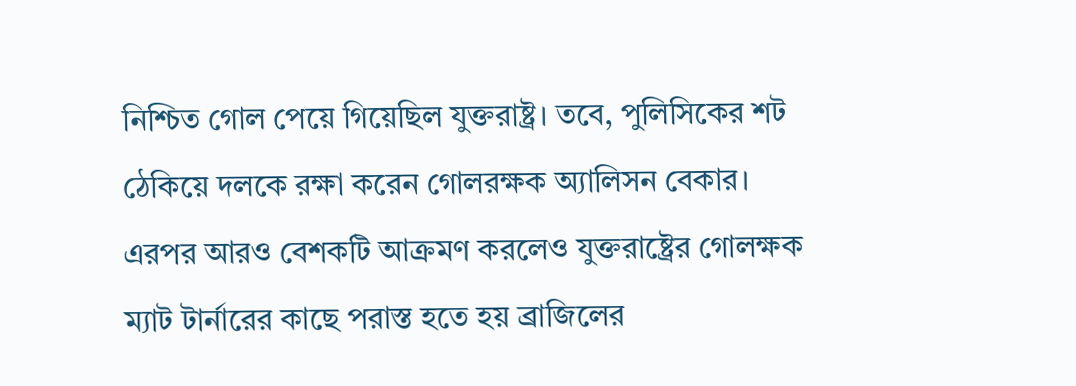নিশ্চিত গোল পেয়ে গিয়েছিল যুক্তরাষ্ট্র। তবে, পুলিসিকের শট ঠেকিয়ে দলকে রক্ষা করেন গোলরক্ষক অ্যালিসন বেকার। এরপর আরও বেশকটি আক্রমণ করলেও যুক্তরাষ্ট্রের গোলক্ষক ম্যাট টার্নারের কাছে পরাস্ত হতে হয় ব্রাজিলের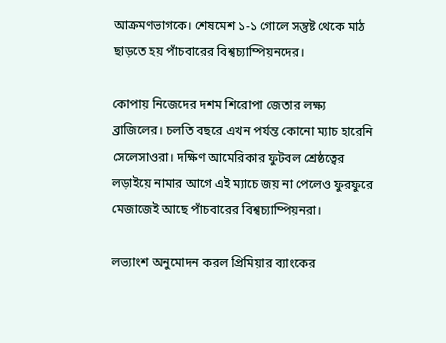আক্রমণভাগকে। শেষমেশ ১-১ গোলে সন্তুষ্ট থেকে মাঠ ছাড়তে হয় পাঁচবারের বিশ্বচ্যাম্পিয়নদের।

কোপায় নিজেদের দশম শিরোপা জেতার লক্ষ্য ব্রাজিলের। চলতি বছরে এখন পর্যন্ত কোনো ম্যাচ হারেনি সেলেসাওরা। দক্ষিণ আমেরিকার ফুটবল শ্রেষ্ঠত্বের লড়াইয়ে নামার আগে এই ম্যাচে জয় না পেলেও ফুরফুরে মেজাজেই আছে পাঁচবারের বিশ্বচ্যাম্পিয়নরা।

লভ্যাংশ অনুমোদন করল প্রিমিয়ার ব্যাংকের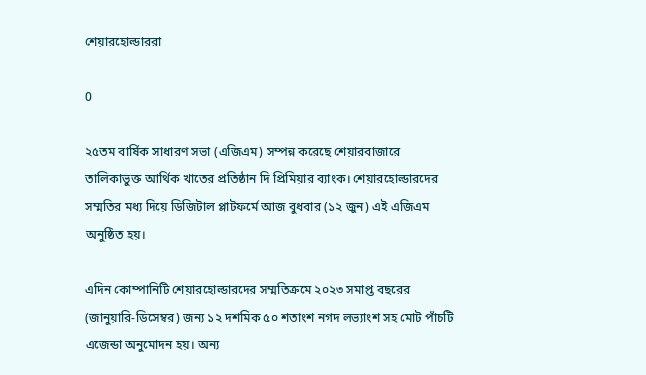শেয়ারহোল্ডাররা

0

২৫তম বার্ষিক সাধারণ সভা (এজিএম) সম্পন্ন করেছে শেয়ারবাজারে তালিকাভুক্ত আর্থিক খাতের প্রতিষ্ঠান দি প্রিমিয়ার ব্যাংক। শেয়ারহোল্ডারদের সম্মতির মধ্য দিয়ে ডিজিটাল প্লাটফর্মে আজ বুধবার (১২ জুন) এই এজিএম অনুষ্ঠিত হয়।

এদিন কোম্পানিটি শেয়ারহোল্ডারদের সম্মতিক্রমে ২০২৩ সমাপ্ত বছরের (জানুয়ারি-ডিসেম্বর) জন্য ১২ দশমিক ৫০ শতাংশ নগদ লভ্যাংশ সহ মোট পাঁচটি এজেন্ডা অনুমোদন হয়। অন্য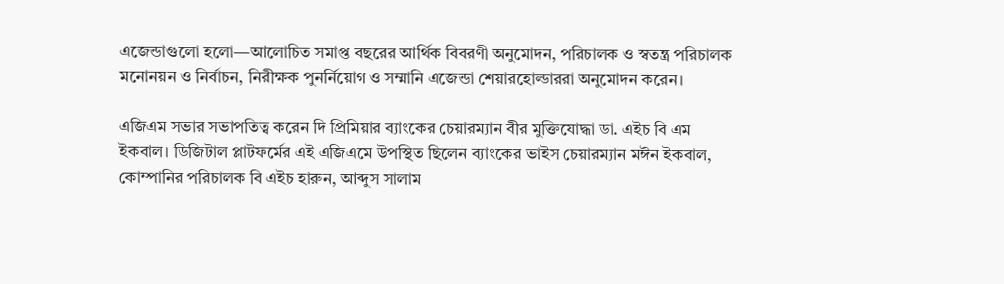এজেন্ডাগুলো হলো—আলোচিত সমাপ্ত বছরের আর্থিক বিবরণী অনুমোদন, পরিচালক ও স্বতন্ত্র পরিচালক মনোনয়ন ও নির্বাচন, নিরীক্ষক পুনর্নিয়োগ ও সম্মানি এজেন্ডা শেয়ারহোল্ডাররা অনুমোদন করেন।

এজিএম সভার সভাপতিত্ব করেন দি প্রিমিয়ার ব্যাংকের চেয়ারম্যান বীর মুক্তিযোদ্ধা ডা. এইচ বি এম ইকবাল। ডিজিটাল প্লাটফর্মের এই এজিএমে উপস্থিত ছিলেন ব্যাংকের ভাইস চেয়ারম্যান মঈন ইকবাল, কোম্পানির পরিচালক বি এইচ হারুন, আব্দুস সালাম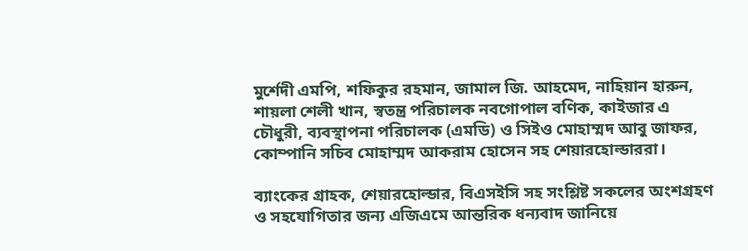মুর্শেদী এমপি, শফিকুর রহমান, জামাল জি. আহমেদ, নাহিয়ান হারুন, শায়লা শেলী খান, স্বতন্ত্র পরিচালক নবগোপাল বণিক, কাইজার এ চৌধুরী, ব্যবস্থাপনা পরিচালক (এমডি) ও সিইও মোহাম্মদ আবু জাফর, কোম্পানি সচিব মোহাম্মদ আকরাম হোসেন সহ শেয়ারহোল্ডাররা।

ব্যাংকের গ্রাহক, শেয়ারহোল্ডার, বিএসইসি সহ সংশ্লিষ্ট সকলের অংশগ্রহণ ও সহযোগিতার জন্য এজিএমে আন্তরিক ধন্যবাদ জানিয়ে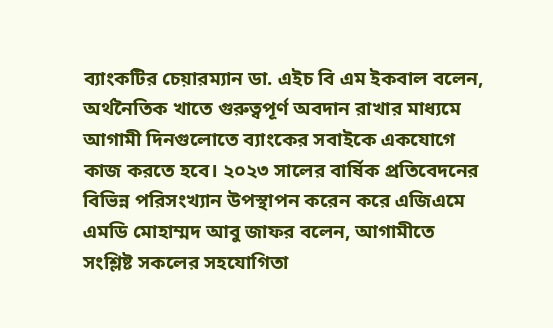ব্যাংকটির চেয়ারম্যান ডা. এইচ বি এম ইকবাল বলেন, অর্থনৈতিক খাতে গুরুত্বপূর্ণ অবদান রাখার মাধ্যমে আগামী দিনগুলোতে ব্যাংকের সবাইকে একযোগে কাজ করতে হবে। ২০২৩ সালের বার্ষিক প্রতিবেদনের বিভিন্ন পরিসংখ্যান উপস্থাপন করেন করে এজিএমে এমডি মোহাম্মদ আবু জাফর বলেন, আগামীতে সংশ্লিষ্ট সকলের সহযোগিতা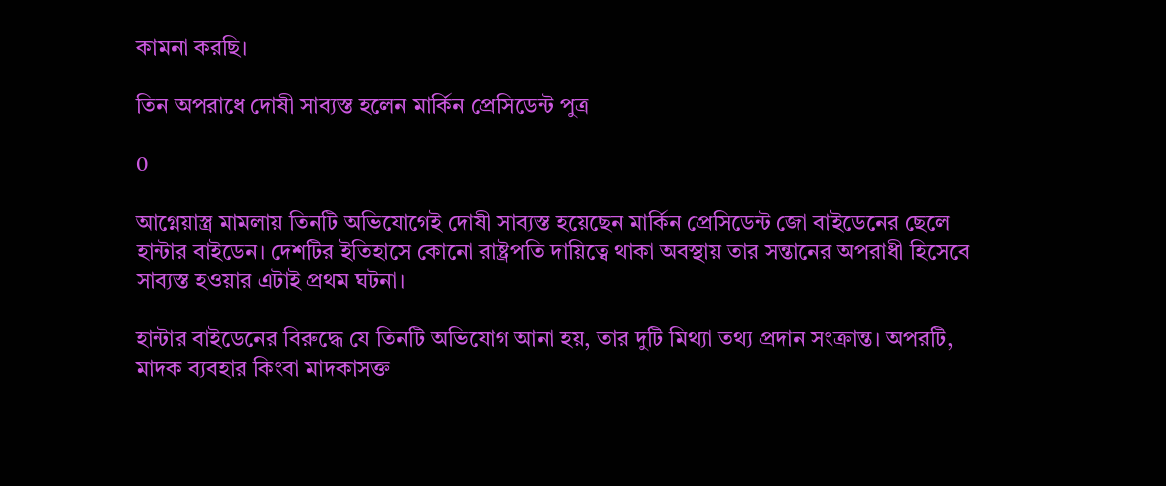কামনা করছি।

তিন অপরাধে দোষী সাব্যস্ত হলেন মার্কিন প্রেসিডেন্ট পুত্র

0

আগ্নেয়াস্ত্র মামলায় তিনটি অভিযোগেই দোষী সাব্যস্ত হয়েছেন মার্কিন প্রেসিডেন্ট জো বাইডেনের ছেলে হান্টার বাইডেন। দেশটির ইতিহাসে কোনো রাষ্ট্রপতি দায়িত্বে থাকা অবস্থায় তার সন্তানের অপরাধী হিসেবে সাব্যস্ত হওয়ার এটাই প্রথম ঘটনা।

হান্টার বাইডেনের বিরুদ্ধে যে তিনটি অভিযোগ আনা হয়, তার দুটি মিথ্যা তথ্য প্রদান সংক্রান্ত। অপরটি, মাদক ব্যবহার কিংবা মাদকাসক্ত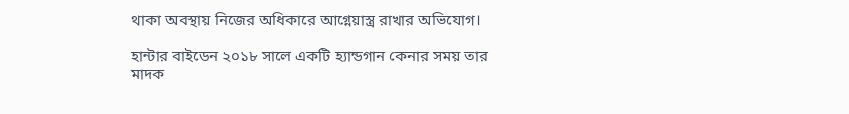থাকা অবস্থায় নিজের অধিকারে আগ্নেয়াস্ত্র রাখার অভিযোগ।

হান্টার বাইডেন ২০১৮ সালে একটি হ্যান্ডগান কেনার সময় তার মাদক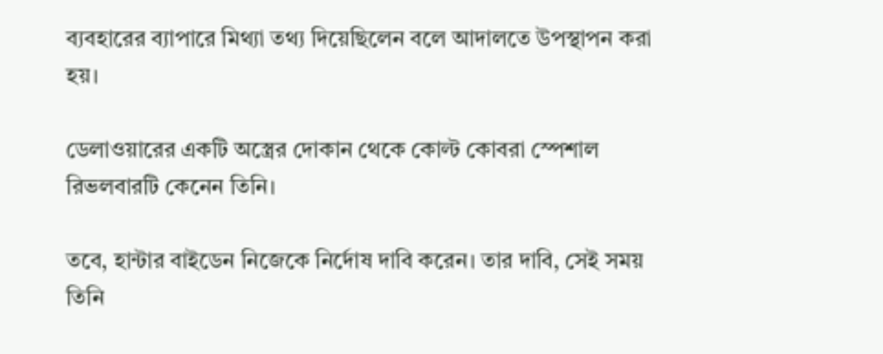ব্যবহারের ব্যাপারে মিথ্যা তথ্য দিয়েছিলেন বলে আদালতে উপস্থাপন করা হয়।

ডেলাওয়ারের একটি অস্ত্রের দোকান থেকে কোল্ট কোবরা স্পেশাল রিভলবারটি কেনেন তিনি।

তবে, হান্টার বাইডেন নিজেকে নির্দোষ দাবি করেন। তার দাবি, সেই সময় তিনি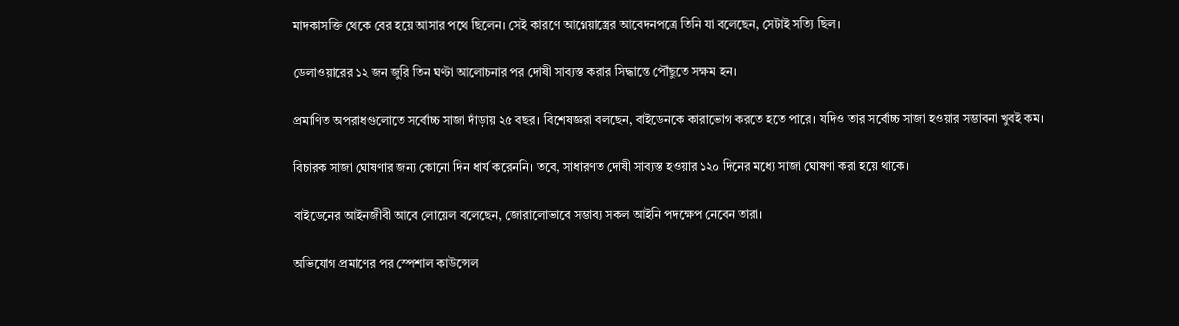মাদকাসক্তি থেকে বের হয়ে আসার পথে ছিলেন। সেই কারণে আগ্নেয়াস্ত্রের আবেদনপত্রে তিনি যা বলেছেন, সেটাই সত্যি ছিল।

ডেলাওয়ারের ১২ জন জুরি তিন ঘণ্টা আলোচনার পর দোষী সাব্যস্ত করার সিদ্ধান্তে পৌঁছুতে সক্ষম হন।

প্রমাণিত অপরাধগুলোতে সর্বোচ্চ সাজা দাঁড়ায় ২৫ বছর। বিশেষজ্ঞরা বলছেন, বাইডেনকে কারাভোগ করতে হতে পারে। যদিও তার সর্বোচ্চ সাজা হওয়ার সম্ভাবনা খুবই কম।

বিচারক সাজা ঘোষণার জন্য কোনো দিন ধার্য করেননি। তবে, সাধারণত দোষী সাব্যস্ত হওয়ার ১২০ দিনের মধ্যে সাজা ঘোষণা করা হয়ে থাকে।

বাইডেনের আইনজীবী আবে লোয়েল বলেছেন, জোরালোভাবে সম্ভাব্য সকল আইনি পদক্ষেপ নেবেন তারা।

অভিযোগ প্রমাণের পর স্পেশাল কাউন্সেল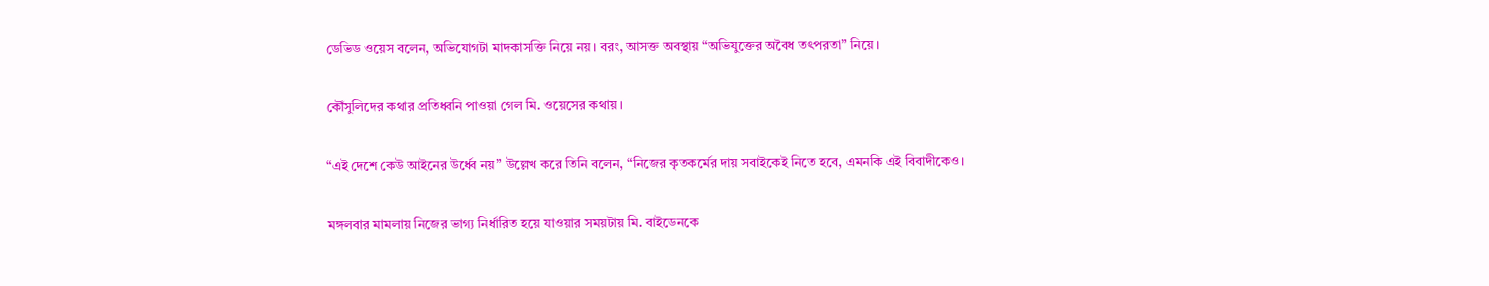ডেভিড ওয়েস বলেন, অভিযোগটা মাদকাসক্তি নিয়ে নয়। বরং, আসক্ত অবস্থায় “অভিযুক্তের অবৈধ তৎপরতা” নিয়ে।

কৌঁসুলিদের কথার প্রতিধ্বনি পাওয়া গেল মি. ওয়েসের কথায়।

“এই দেশে কেউ আইনের উর্ধ্বে নয়” উল্লেখ করে তিনি বলেন, “নিজের কৃতকর্মের দায় সবাইকেই নিতে হবে, এমনকি এই বিবাদীকেও।

মঙ্গলবার মামলায় নিজের ভাগ্য নির্ধারিত হয়ে যাওয়ার সময়টায় মি. বাইডেনকে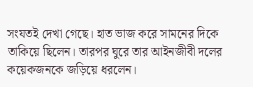সংযতই দেখা গেছে। হাত ভাজ করে সামনের দিকে তাকিয়ে ছিলেন। তারপর ঘুরে তার আইনজীবী দলের কয়েকজনকে জড়িয়ে ধরলেন।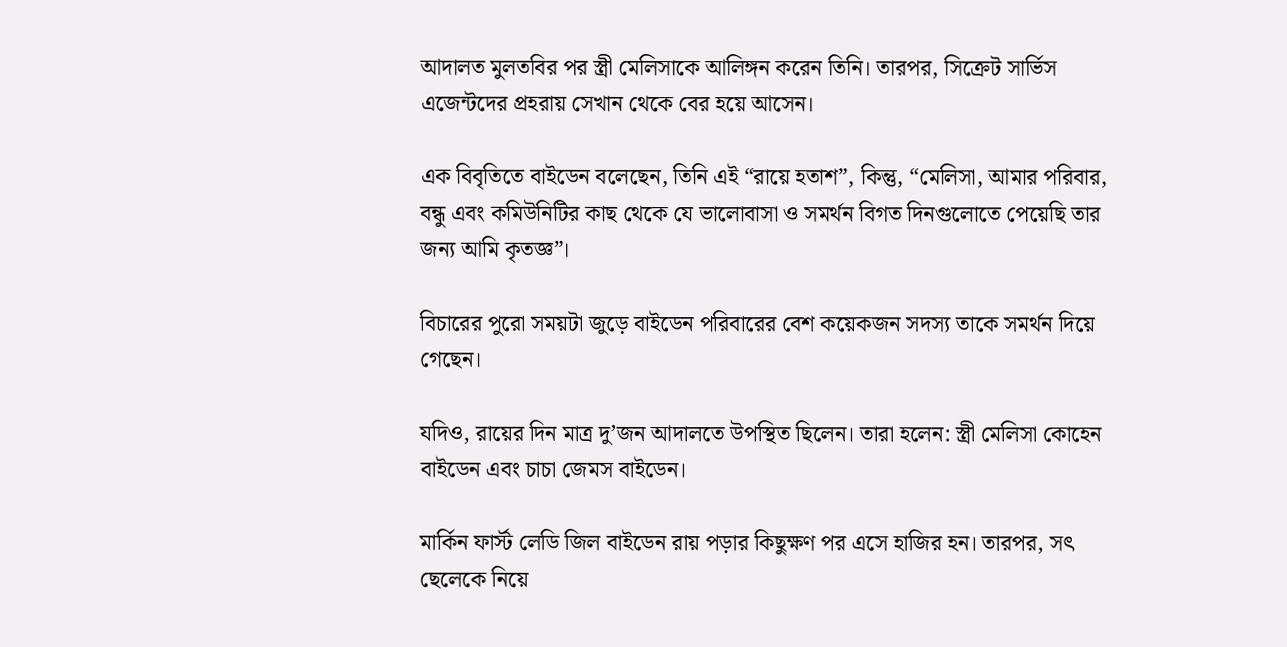আদালত মুলতবির পর স্ত্রী মেলিসাকে আলিঙ্গন করেন তিনি। তারপর, সিক্রেট সার্ভিস এজেন্টদের প্রহরায় সেখান থেকে বের হয়ে আসেন।

এক বিবৃতিতে বাইডেন বলেছেন, তিনি এই “রায়ে হতাশ”, কিন্তু, “মেলিসা, আমার পরিবার, বন্ধু এবং কমিউনিটির কাছ থেকে যে ভালোবাসা ও সমর্থন বিগত দিনগুলোতে পেয়েছি তার জন্য আমি কৃতজ্ঞ”।

বিচারের পুরো সময়টা জুড়ে বাইডেন পরিবারের বেশ কয়েকজন সদস্য তাকে সমর্থন দিয়ে গেছেন।

যদিও, রায়ের দিন মাত্র দু’জন আদালতে উপস্থিত ছিলেন। তারা হলেন: স্ত্রী মেলিসা কোহেন বাইডেন এবং চাচা জেমস বাইডেন।

মার্কিন ফার্স্ট লেডি জিল বাইডেন রায় পড়ার কিছুক্ষণ পর এসে হাজির হন। তারপর, সৎ ছেলেকে নিয়ে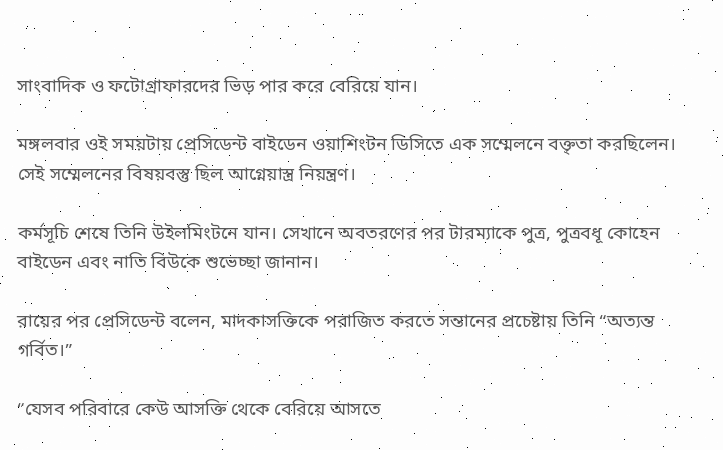সাংবাদিক ও ফটোগ্রাফারদের ভিড় পার করে বেরিয়ে যান।

মঙ্গলবার ওই সময়টায় প্রেসিডেন্ট বাইডেন ওয়াশিংটন ডিসিতে এক সম্মেলনে বক্তৃতা করছিলেন। সেই সম্মেলনের বিষয়বস্তু ছিল আগ্নেয়াস্ত্র নিয়ন্ত্রণ।

কর্মসূচি শেষে তিনি উইলমিংটনে যান। সেখানে অবতরণের পর টারম্যাকে পুত্র, পুত্রবধূ কোহেন বাইডেন এবং নাতি বিউকে শুভেচ্ছা জানান।

রায়ের পর প্রেসিডেন্ট বলেন, মাদকাসক্তিকে পরাজিত করতে সন্তানের প্রচেষ্টায় তিনি “অত্যন্ত গর্বিত।”

“যেসব পরিবারে কেউ আসক্তি থেকে বেরিয়ে আসতে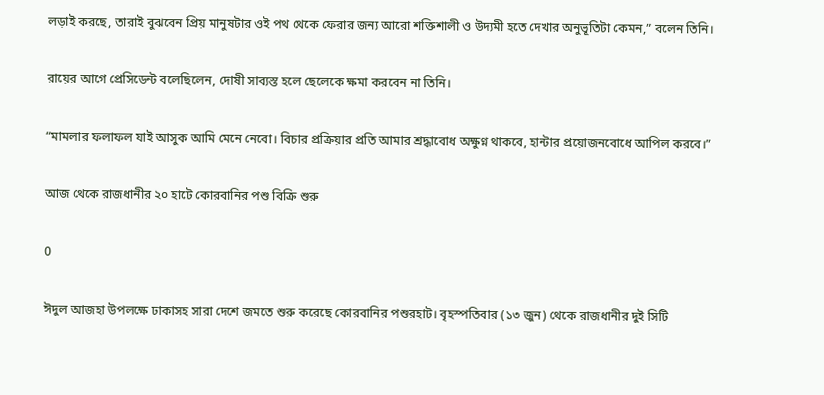লড়াই করছে, তারাই বুঝবেন প্রিয় মানুষটার ওই পথ থেকে ফেরার জন্য আরো শক্তিশালী ও উদ্যমী হতে দেখার অনুভূতিটা কেমন,” বলেন তিনি।

রায়ের আগে প্রেসিডেন্ট বলেছিলেন, দোষী সাব্যস্ত হলে ছেলেকে ক্ষমা করবেন না তিনি।

“মামলার ফলাফল যাই আসুক আমি মেনে নেবো। বিচার প্রক্রিয়ার প্রতি আমার শ্রদ্ধাবোধ অক্ষুণ্ন থাকবে, হান্টার প্রয়োজনবোধে আপিল করবে।”

আজ থেকে রাজধানীর ২০ হাটে কোরবানির পশু বিক্রি শুরু

0

ঈদুল আজহা উপলক্ষে ঢাকাসহ সারা দেশে জমতে শুরু করেছে কোরবানির পশুরহাট। বৃহস্পতিবার (১৩ জুন) থেকে রাজধানীর দুই সিটি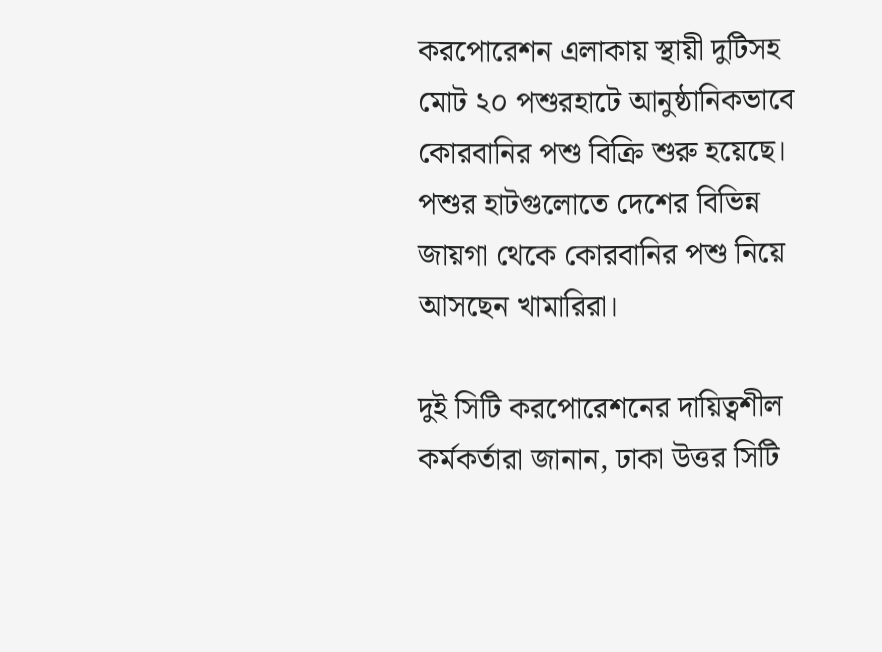করপোরেশন এলাকায় স্থায়ী দুটিসহ মোট ২০ পশুরহাটে আনুষ্ঠানিকভাবে কোরবানির পশু বিক্রি শুরু হয়েছে। পশুর হাটগুলোতে দেশের বিভিন্ন জায়গা থেকে কোরবানির পশু নিয়ে আসছেন খামারিরা।

দুই সিটি করপোরেশনের দায়িত্বশীল কর্মকর্তারা জানান, ঢাকা উত্তর সিটি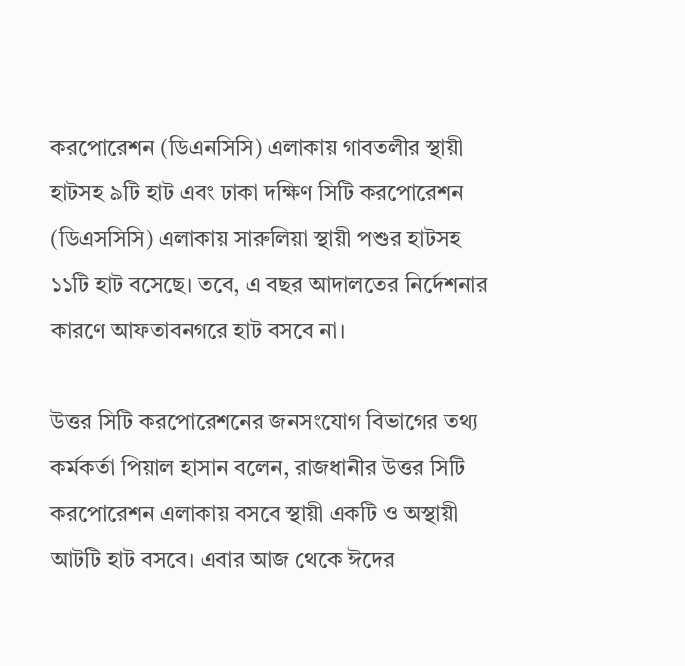করপোরেশন (ডিএনসিসি) এলাকায় গাবতলীর স্থায়ী হাটসহ ৯টি হাট এবং ঢাকা দক্ষিণ সিটি করপোরেশন (ডিএসসিসি) এলাকায় সারুলিয়া স্থায়ী পশুর হাটসহ ১১টি হাট বসেছে। তবে, এ বছর আদালতের নির্দেশনার কারণে আফতাবনগরে হাট বসবে না।

উত্তর সিটি করপোরেশনের জনসংযোগ বিভাগের তথ্য কর্মকর্তা পিয়াল হাসান বলেন, রাজধানীর উত্তর সিটি করপোরেশন এলাকায় বসবে স্থায়ী একটি ও অস্থায়ী আটটি হাট বসবে। এবার আজ থেকে ঈদের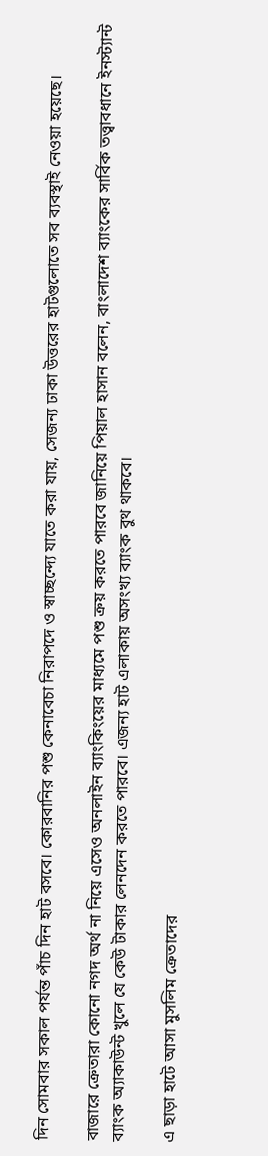দিন সোমবার সকাল পর্যন্ত পাঁচ দিন হাট বসবে। কোরবানির পশু কেনাবেচা নিরাপদে ও স্বাচ্ছন্দ্যে যাতে করা যায়, সেজন্য ঢাকা উত্তরের হাটগুলোতে সব ব্যবস্থাই নেওয়া হয়েছে।

বাজারে ক্রেতারা কোনো নগদ অর্থ না নিয়ে এসেও অনলাইন ব্যাংকিংয়ের মাধ্যমে পশু ক্রয় করতে পারবে জানিয়ে পিয়াল হাসান বলেন, বাংলাদেশ ব্যাংকের সার্বিক তত্ত্বাবধানে ইনস্ট্যান্ট ব্যাংক অ্যাকাউন্ট খুলে যে কেউ টাকার লেনদেন করতে পারবে। এজন্য হাট এলাকায় অসংখ্য ব্যাংক বুথ থাকবে।

এ ছাড়া হাটে আসা মুসলিম ক্রেতাদের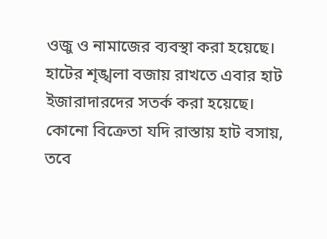ওজু ও নামাজের ব্যবস্থা করা হয়েছে। হাটের শৃঙ্খলা বজায় রাখতে এবার হাট ইজারাদারদের সতর্ক করা হয়েছে। কোনো বিক্রেতা যদি রাস্তায় হাট বসায়, তবে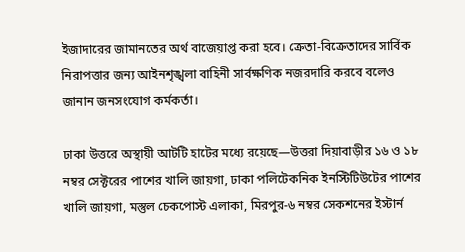ইজাদারের জামানতের অর্থ বাজেয়াপ্ত করা হবে। ক্রেতা-বিক্রেতাদের সার্বিক নিরাপত্তার জন্য আইনশৃঙ্খলা বাহিনী সার্বক্ষণিক নজরদারি করবে বলেও জানান জনসংযোগ কর্মকর্তা।

ঢাকা উত্তরে অস্থায়ী আটটি হাটের মধ্যে রয়েছে—উত্তরা দিয়াবাড়ীর ১৬ ও ১৮ নম্বর সেক্টরের পাশের খালি জায়গা, ঢাকা পলিটেকনিক ইনস্টিটিউটের পাশের খালি জায়গা, মস্তুল চেকপোস্ট এলাকা, মিরপুর-৬ নম্বর সেকশনের ইস্টার্ন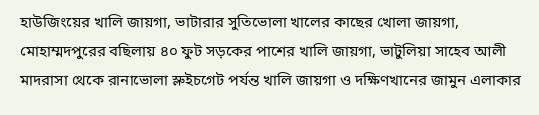হাউজিংয়ের খালি জায়গা, ভাটারার সুতিভোলা খালের কাছের খোলা জায়গা, মোহাম্মদপুরের বছিলায় ৪০ ফুট সড়কের পাশের খালি জায়গা, ভাটুলিয়া সাহেব আলী মাদরাসা থেকে রানাভোলা স্লুইচগেট পর্যন্ত খালি জায়গা ও দক্ষিণখানের জামুন এলাকার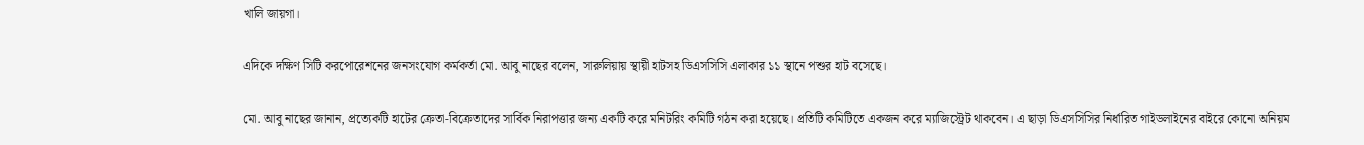খালি জায়গা।

এদিকে দক্ষিণ সিটি করপোরেশনের জনসংযোগ কর্মকর্তা মো. আবু নাছের বলেন, সারুলিয়ায় স্থায়ী হাটসহ ডিএসসিসি এলাকার ১১ স্থানে পশুর হাট বসেছে।

মো. আবু নাছের জানান, প্রত্যেকটি হাটের ক্রেতা-বিক্রেতাদের সার্বিক নিরাপত্তার জন্য একটি করে মনিটরিং কমিটি গঠন করা হয়েছে। প্রতিটি কমিটিতে একজন করে ম্যাজিস্ট্রেট থাকবেন। এ ছাড়া ডিএসসিসির নির্ধারিত গাইডলাইনের বাইরে কোনো অনিয়ম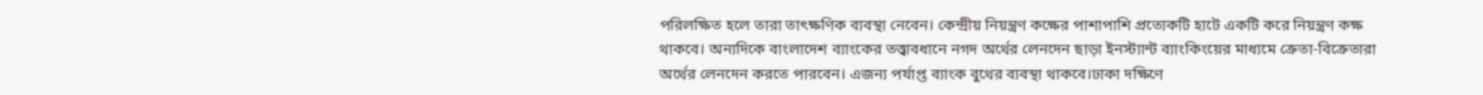পরিলক্ষিত হলে তারা তাৎক্ষণিক ব্যবস্থা নেবেন। কেন্দ্রীয় নিয়ন্ত্রণ কক্ষের পাশাপাশি প্রত্যেকটি হাটে একটি করে নিয়ন্ত্রণ কক্ষ থাকবে। অন্যদিকে বাংলাদেশ ব্যাংকের তত্ত্বাবধানে নগদ অর্থের লেনদেন ছাড়া ইনস্ট্যান্ট ব্যাংকিংয়ের মাধ্যমে ক্রেতা-বিক্রেতারা অর্থের লেনদেন করতে পারবেন। এজন্য পর্যাপ্ত ব্যাংক বুথের ব্যবস্থা থাকবে।ঢাকা দক্ষিণে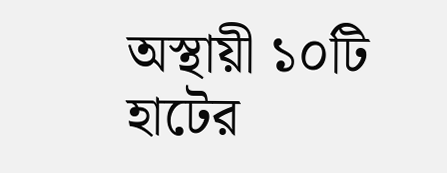অস্থায়ী ১০টি হাটের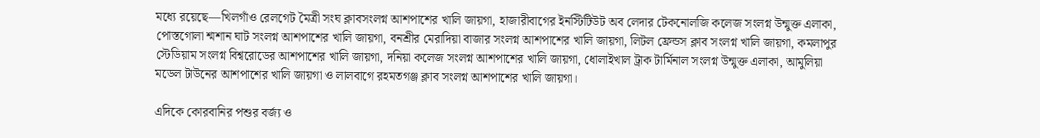মধ্যে রয়েছে—খিলগাঁও রেলগেট মৈত্রী সংঘ ক্লাবসংলগ্ন আশপাশের খালি জায়গা, হাজারীবাগের ইনস্টিটিউট অব লেদার টেকনোলজি কলেজ সংলগ্ন উন্মুক্ত এলাকা, পোস্তগোলা শ্মশান ঘাট সংলগ্ন আশপাশের খালি জায়গা, বনশ্রীর মেরাদিয়া বাজার সংলগ্ন আশপাশের খালি জায়গা, লিটল ফ্রেন্ডস ক্লাব সংলগ্ন খালি জায়গা, কমলাপুর স্টেডিয়াম সংলগ্ন বিশ্বরোডের আশপাশের খালি জায়গা, দনিয়া কলেজ সংলগ্ন আশপাশের খালি জায়গা, ধোলাইখাল ট্রাক টার্মিনাল সংলগ্ন উন্মুক্ত এলাকা, আমুলিয়া মডেল টাউনের আশপাশের খালি জায়গা ও লালবাগে রহমতগঞ্জ ক্লাব সংলগ্ন আশপাশের খালি জায়গা।

এদিকে কোরবানির পশুর বর্জ্য ও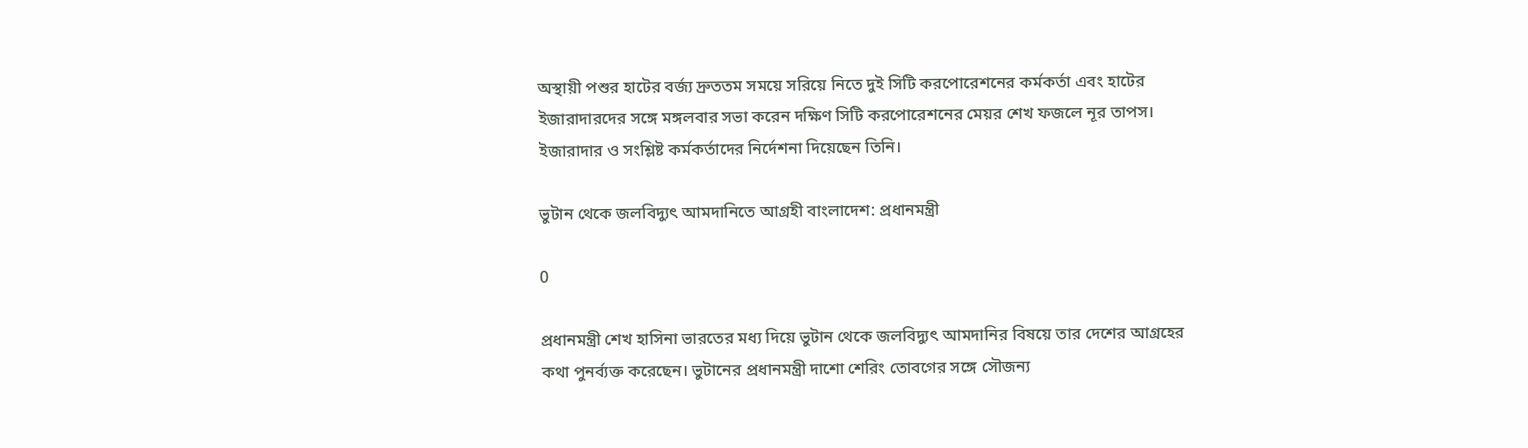অস্থায়ী পশুর হাটের বর্জ্য দ্রুততম সময়ে সরিয়ে নিতে দুই সিটি করপোরেশনের কর্মকর্তা এবং হাটের ইজারাদারদের সঙ্গে মঙ্গলবার সভা করেন দক্ষিণ সিটি করপোরেশনের মেয়র শেখ ফজলে নূর তাপস। ইজারাদার ও সংশ্লিষ্ট কর্মকর্তাদের নির্দেশনা দিয়েছেন তিনি।

ভুটান থেকে জলবিদ্যুৎ আমদানিতে আগ্রহী বাংলাদেশ: প্রধানমন্ত্রী

0

প্রধানমন্ত্রী শেখ হাসিনা ভারতের মধ্য দিয়ে ভুটান থেকে জলবিদ্যুৎ আমদানির বিষয়ে তার দেশের আগ্রহের কথা পুনর্ব্যক্ত করেছেন। ভুটানের প্রধানমন্ত্রী দাশো শেরিং তোবগের সঙ্গে সৌজন্য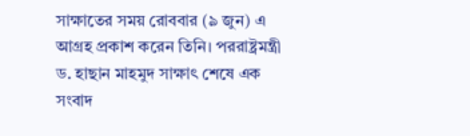সাক্ষাতের সময় রোববার (৯ জুন) এ আগ্রহ প্রকাশ করেন তিনি। পররাষ্ট্রমন্ত্রী ড. হাছান মাহমুদ সাক্ষাৎ শেষে এক সংবাদ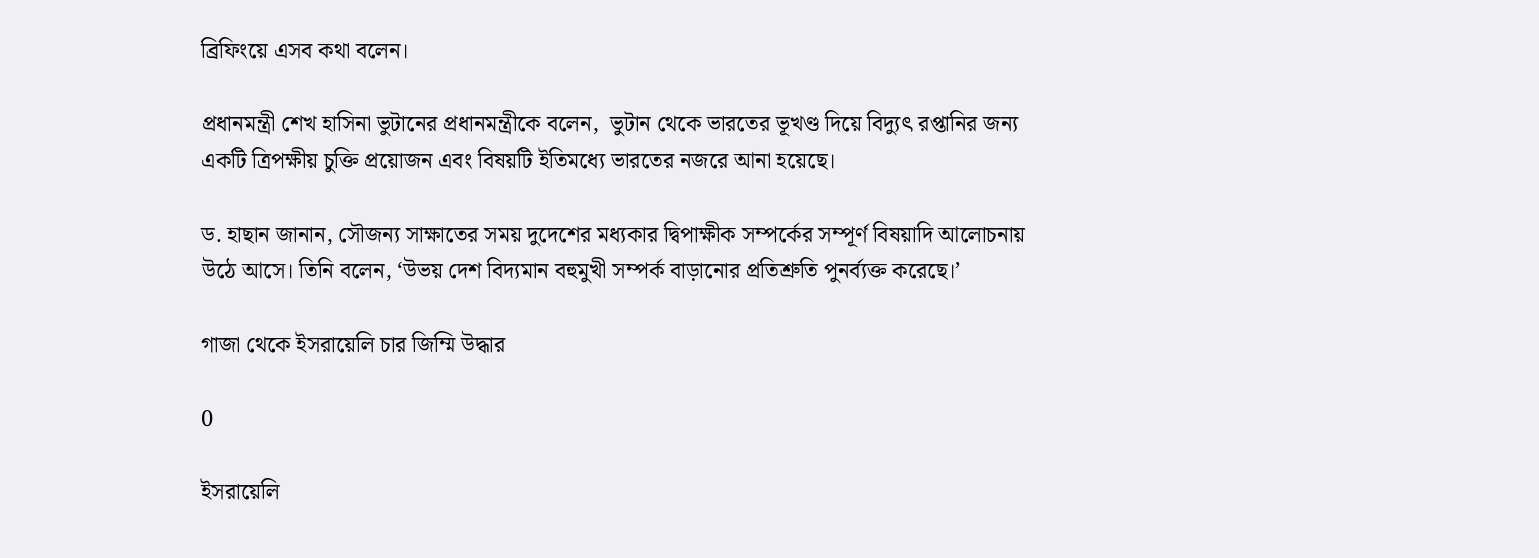ব্রিফিংয়ে এসব কথা বলেন।

প্রধানমন্ত্রী শেখ হাসিনা ভুটানের প্রধানমন্ত্রীকে বলেন,  ভুটান থেকে ভারতের ভূখণ্ড দিয়ে বিদ্যুৎ রপ্তানির জন্য একটি ত্রিপক্ষীয় চুক্তি প্রয়োজন এবং বিষয়টি ইতিমধ্যে ভারতের নজরে আনা হয়েছে।

ড. হাছান জানান, সৌজন্য সাক্ষাতের সময় দুদেশের মধ্যকার দ্বিপাক্ষীক সম্পর্কের সম্পূর্ণ বিষয়াদি আলোচনায় উঠে আসে। তিনি বলেন, ‘উভয় দেশ বিদ্যমান বহুমুখী সম্পর্ক বাড়ানোর প্রতিশ্রুতি পুনর্ব্যক্ত করেছে।’

গাজা থেকে ইসরায়েলি চার জিম্মি উদ্ধার

0

ইসরায়েলি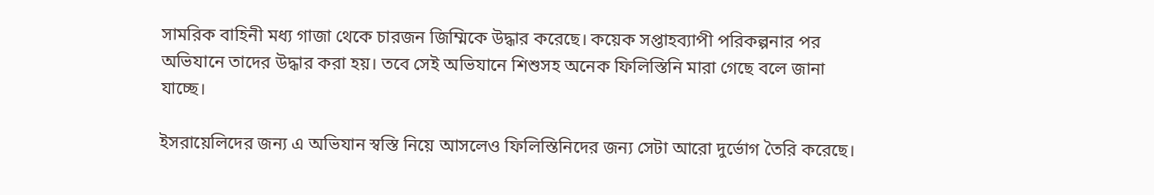সামরিক বাহিনী মধ্য গাজা থেকে চারজন জিম্মিকে উদ্ধার করেছে। কয়েক সপ্তাহব্যাপী পরিকল্পনার পর অভিযানে তাদের উদ্ধার করা হয়। তবে সেই অভিযানে শিশুসহ অনেক ফিলিস্তিনি মারা গেছে বলে জানা যাচ্ছে।

ইসরায়েলিদের জন্য এ অভিযান স্বস্তি নিয়ে আসলেও ফিলিস্তিনিদের জন্য সেটা আরো দুর্ভোগ তৈরি করেছে।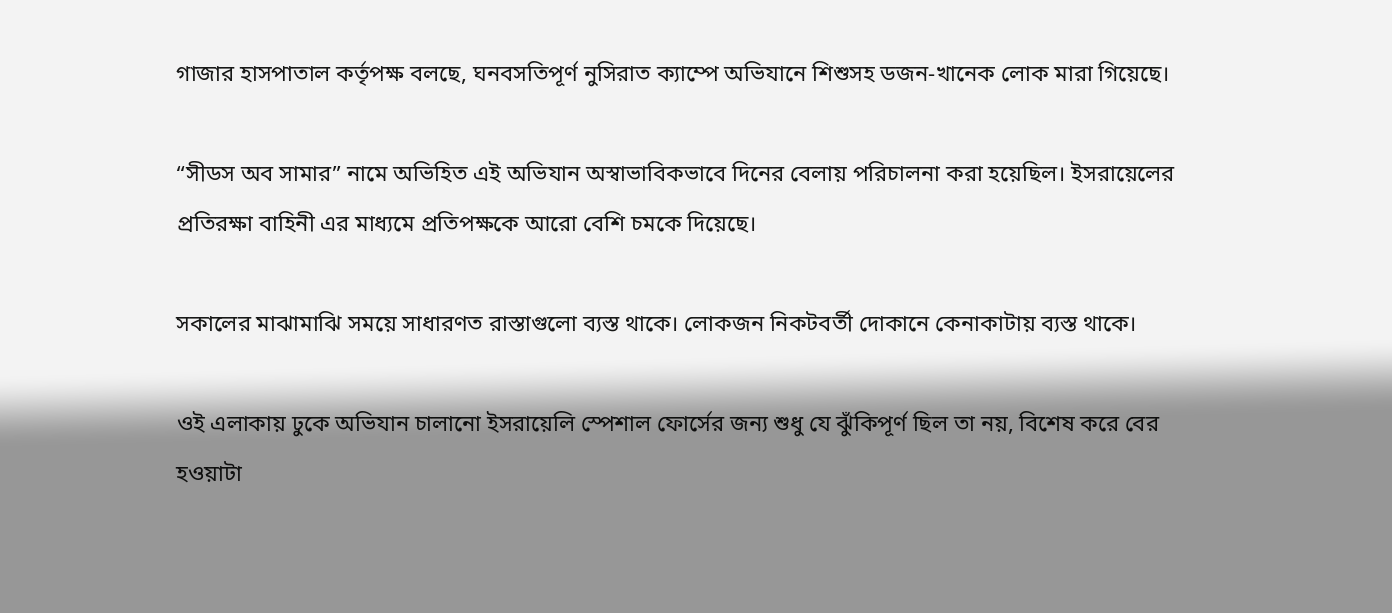গাজার হাসপাতাল কর্তৃপক্ষ বলছে, ঘনবসতিপূর্ণ নুসিরাত ক্যাম্পে অভিযানে শিশুসহ ডজন-খানেক লোক মারা গিয়েছে।

“সীডস অব সামার” নামে অভিহিত এই অভিযান অস্বাভাবিকভাবে দিনের বেলায় পরিচালনা করা হয়েছিল। ইসরায়েলের প্রতিরক্ষা বাহিনী এর মাধ্যমে প্রতিপক্ষকে আরো বেশি চমকে দিয়েছে।

সকালের মাঝামাঝি সময়ে সাধারণত রাস্তাগুলো ব্যস্ত থাকে। লোকজন নিকটবর্তী দোকানে কেনাকাটায় ব্যস্ত থাকে।

ওই এলাকায় ঢুকে অভিযান চালানো ইসরায়েলি স্পেশাল ফোর্সের জন্য শুধু যে ঝুঁকিপূর্ণ ছিল তা নয়, বিশেষ করে বের হওয়াটা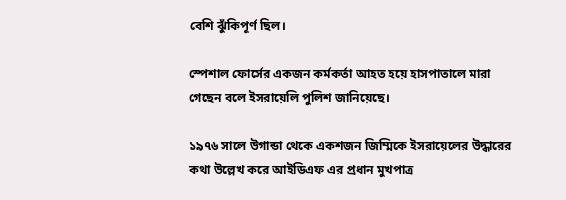বেশি ঝুঁকিপূর্ণ ছিল।

স্পেশাল ফোর্সের একজন কর্মকর্তা আহত হয়ে হাসপাতালে মারা গেছেন বলে ইসরায়েলি পুলিশ জানিয়েছে।

১৯৭৬ সালে উগান্ডা থেকে একশজন জিম্মিকে ইসরায়েলের উদ্ধারের কথা উল্লেখ করে আইডিএফ এর প্রধান মুখপাত্র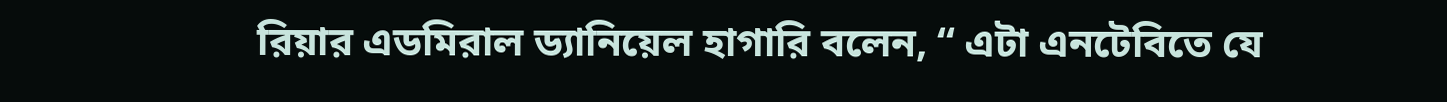রিয়ার এডমিরাল ড্যানিয়েল হাগারি বলেন, “ এটা এনটেবিতে যে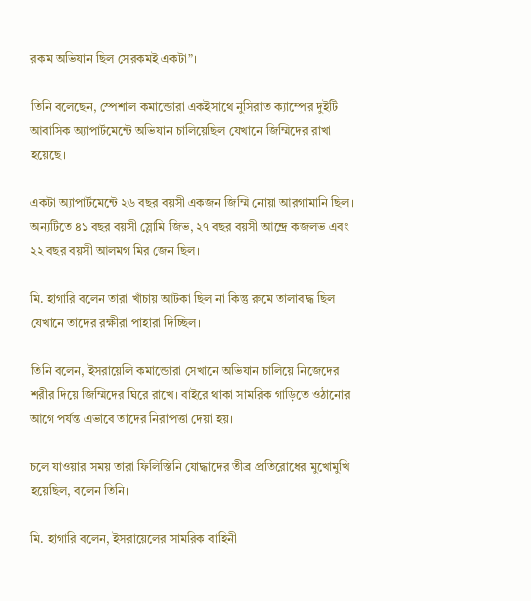রকম অভিযান ছিল সেরকমই একটা”।

তিনি বলেছেন, স্পেশাল কমান্ডোরা একইসাথে নুসিরাত ক্যাম্পের দুইটি আবাসিক অ্যাপার্টমেন্টে অভিযান চালিয়েছিল যেখানে জিম্মিদের রাখা হয়েছে।

একটা অ্যাপার্টমেন্টে ২৬ বছর বয়সী একজন জিম্মি নোয়া আরগামানি ছিল। অন্যটিতে ৪১ বছর বয়সী স্লোমি জিভ, ২৭ বছর বয়সী আন্দ্রে কজলভ এবং ২২ বছর বয়সী আলমগ মির জেন ছিল।

মি. হাগারি বলেন তারা খাঁচায় আটকা ছিল না কিন্তু রুমে তালাবদ্ধ ছিল যেখানে তাদের রক্ষীরা পাহারা দিচ্ছিল।

তিনি বলেন, ইসরায়েলি কমান্ডোরা সেখানে অভিযান চালিয়ে নিজেদের শরীর দিয়ে জিম্মিদের ঘিরে রাখে। বাইরে থাকা সামরিক গাড়িতে ওঠানোর আগে পর্যন্ত এভাবে তাদের নিরাপত্তা দেয়া হয়।

চলে যাওয়ার সময় তারা ফিলিস্তিনি যোদ্ধাদের তীব্র প্রতিরোধের মুখোমুখি হয়েছিল, বলেন তিনি।

মি. হাগারি বলেন, ইসরায়েলের সামরিক বাহিনী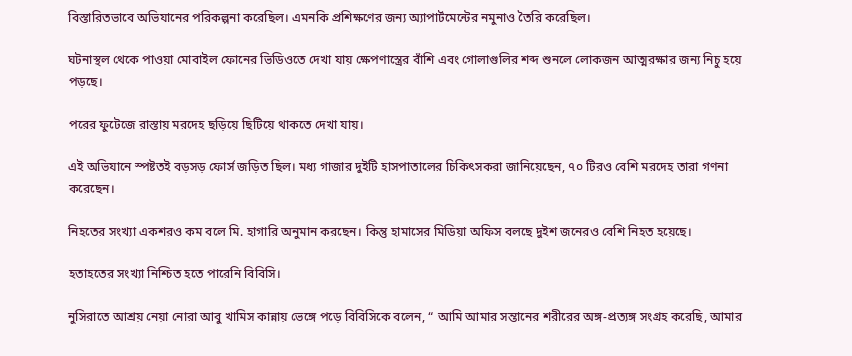বিস্তারিতভাবে অভিযানের পরিকল্পনা করেছিল। এমনকি প্রশিক্ষণের জন্য অ্যাপার্টমেন্টের নমুনাও তৈরি করেছিল।

ঘটনাস্থল থেকে পাওয়া মোবাইল ফোনের ভিডিওতে দেখা যায় ক্ষেপণাস্ত্রের বাঁশি এবং গোলাগুলির শব্দ শুনলে লোকজন আত্মরক্ষার জন্য নিচু হয়ে পড়ছে।

পরের ফুটেজে রাস্তায় মরদেহ ছড়িয়ে ছিটিয়ে থাকতে দেখা যায়।

এই অভিযানে স্পষ্টতই বড়সড় ফোর্স জড়িত ছিল। মধ্য গাজার দুইটি হাসপাতালের চিকিৎসকরা জানিয়েছেন, ৭০ টিরও বেশি মরদেহ তারা গণনা করেছেন।

নিহতের সংখ্যা একশরও কম বলে মি. হাগারি অনুমান করছেন। কিন্তু হামাসের মিডিয়া অফিস বলছে দুইশ জনেরও বেশি নিহত হয়েছে।

হতাহতের সংখ্যা নিশ্চিত হতে পারেনি বিবিসি।

নুসিরাতে আশ্রয় নেয়া নোরা আবু খামিস কান্নায় ভেঙ্গে পড়ে বিবিসিকে বলেন, “ আমি আমার সন্তানের শরীরের অঙ্গ-প্রত্যঙ্গ সংগ্রহ করেছি, আমার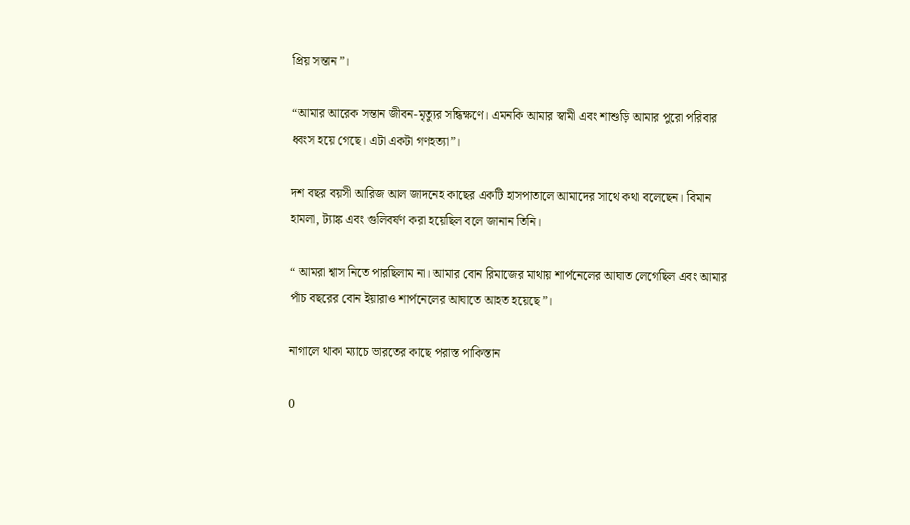প্রিয় সন্তান”।

“আমার আরেক সন্তান জীবন-মৃত্যুর সন্ধিক্ষণে। এমনকি আমার স্বামী এবং শাশুড়ি আমার পুরো পরিবার ধ্বংস হয়ে গেছে। এটা একটা গণহত্যা”।

দশ বছর বয়সী আরিজ আল জাদনেহ কাছের একটি হাসপাতালে আমাদের সাথে কথা বলেছেন। বিমান হামলা, ট্যাঙ্ক এবং গুলিবর্ষণ করা হয়েছিল বলে জানান তিনি।

“ আমরা শ্বাস নিতে পারছিলাম না। আমার বোন রিমাজের মাথায় শার্পনেলের আঘাত লেগেছিল এবং আমার পাঁচ বছরের বোন ইয়ারাও শার্পনেলের আঘাতে আহত হয়েছে”।

নাগালে থাকা ম্যাচে ভারতের কাছে পরাস্ত পাকিস্তান

0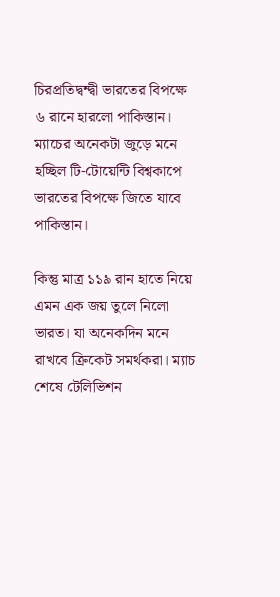চিরপ্রতিদ্বন্দ্বী ভারতের বিপক্ষে ৬ রানে হারলো পাকিস্তান। ম্যাচের অনেকটা জুড়ে মনে হচ্ছিল টি-টোয়েন্টি বিশ্বকাপে ভারতের বিপক্ষে জিতে যাবে পাকিস্তান।

কিন্তু মাত্র ১১৯ রান হাতে নিয়ে এমন এক জয় তুলে নিলো ভারত। যা অনেকদিন মনে রাখবে ক্রিকেট সমর্থকরা। ম্যাচ শেষে টেলিভিশন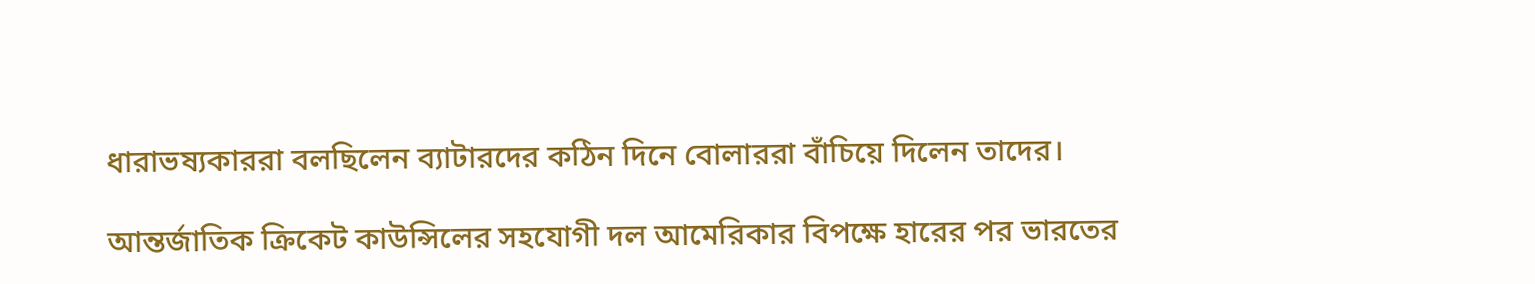ধারাভষ্যকাররা বলছিলেন ব্যাটারদের কঠিন দিনে বোলাররা বাঁচিয়ে দিলেন তাদের।

আন্তর্জাতিক ক্রিকেট কাউন্সিলের সহযোগী দল আমেরিকার বিপক্ষে হারের পর ভারতের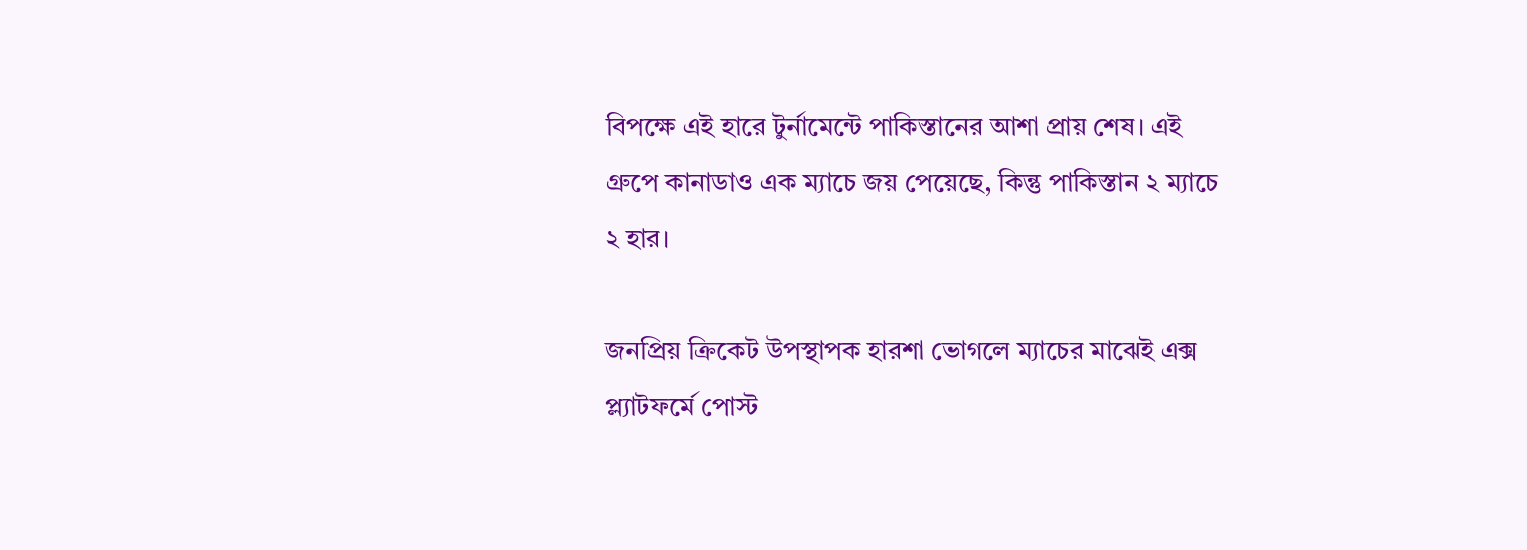বিপক্ষে এই হারে টুর্নামেন্টে পাকিস্তানের আশা প্রায় শেষ। এই গ্রুপে কানাডাও এক ম্যাচে জয় পেয়েছে, কিন্তু পাকিস্তান ২ ম্যাচে ২ হার।

জনপ্রিয় ক্রিকেট উপস্থাপক হারশা ভোগলে ম্যাচের মাঝেই এক্স প্ল্যাটফর্মে পোস্ট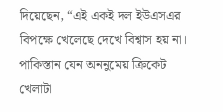দিয়েছেন, “এই একই দল ইউএসএর বিপক্ষে খেলেছে দেখে বিশ্বাস হয় না। পাকিস্তান যেন অননুমেয় ক্রিকেট খেলাটা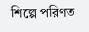শিল্পে পরিণত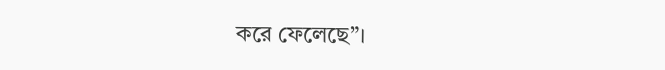করে ফেলেছে”।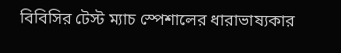বিবিসির টেস্ট ম্যাচ স্পেশালের ধারাভাষ্যকার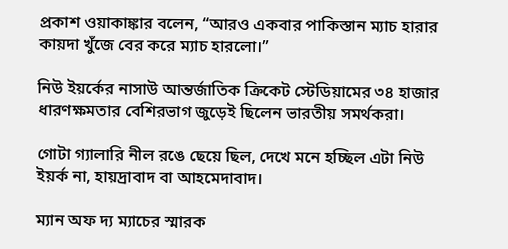প্রকাশ ওয়াকাঙ্কার বলেন, “আরও একবার পাকিস্তান ম্যাচ হারার কায়দা খুঁজে বের করে ম্যাচ হারলো।”

নিউ ইয়র্কের নাসাউ আন্তর্জাতিক ক্রিকেট স্টেডিয়ামের ৩৪ হাজার ধারণক্ষমতার বেশিরভাগ জুড়েই ছিলেন ভারতীয় সমর্থকরা।

গোটা গ্যালারি নীল রঙে ছেয়ে ছিল, দেখে মনে হচ্ছিল এটা নিউ ইয়র্ক না, হায়দ্রাবাদ বা আহমেদাবাদ।

ম্যান অফ দ্য ম্যাচের স্মারক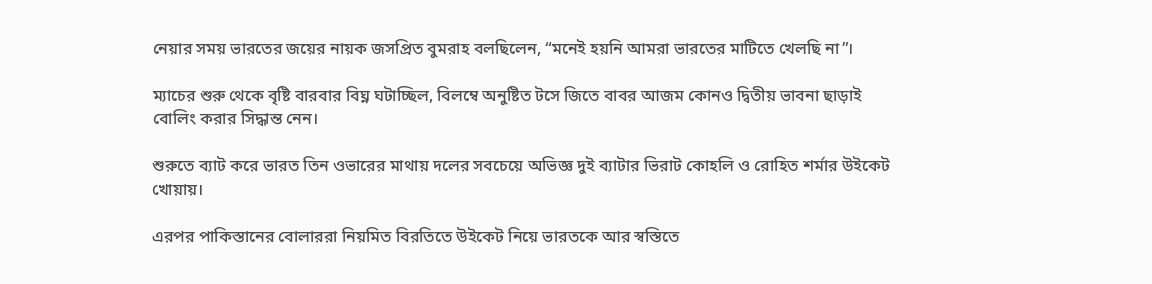নেয়ার সময় ভারতের জয়ের নায়ক জসপ্রিত বুমরাহ বলছিলেন, “মনেই হয়নি আমরা ভারতের মাটিতে খেলছি না”।

ম্যাচের শুরু থেকে বৃষ্টি বারবার বিঘ্ন ঘটাচ্ছিল, বিলম্বে অনুষ্টিত টসে জিতে বাবর আজম কোনও দ্বিতীয় ভাবনা ছাড়াই বোলিং করার সিদ্ধান্ত নেন।

শুরুতে ব্যাট করে ভারত তিন ওভারের মাথায় দলের সবচেয়ে অভিজ্ঞ দুই ব্যাটার ভিরাট কোহলি ও রোহিত শর্মার উইকেট খোয়ায়।

এরপর পাকিস্তানের বোলাররা নিয়মিত বিরতিতে উইকেট নিয়ে ভারতকে আর স্বস্তিতে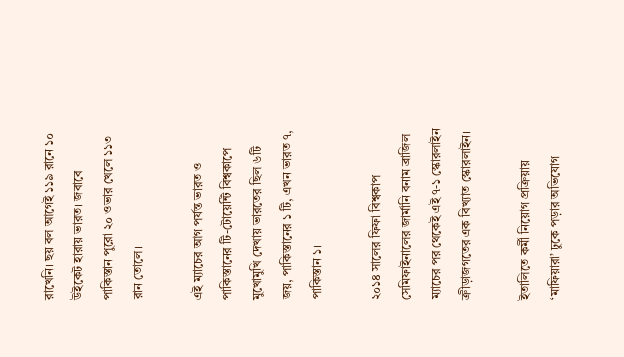রাখেনি। ছয় বল আগেই ১১৯ রানে ১০ উইকেট হারায় ভারত। জবাবে পাকিস্তান পুরো ২০ ওভার খেলে ১১৩ রান তোলে।

এই ম্যাচের আগ পর্যন্ত ভারত ও পাকিস্তানের টি-টোয়েন্টি বিশ্বকাপে মুখোমুখি দেখায় ভারতের ছিল ৬টি জয়, পাকিস্তানের ১ টি, এখন ভারত ৭, পাকিস্তান ১।

২০১৪ সালের ফিফা বিশ্বকাপ সেমিফাইনালের জার্মানি বনাম ব্রাজিল ম্যাচের পর থেকেই এই ৭-১ স্কোরলাইন ক্রীড়াজগতের এক বিখ্যাত স্কোরলাইন।

ইতালিতে কর্মী নিয়োগ প্রক্রিয়ায় ‘মাফিয়ারা’ ঢুকে পড়ার অভিযোগ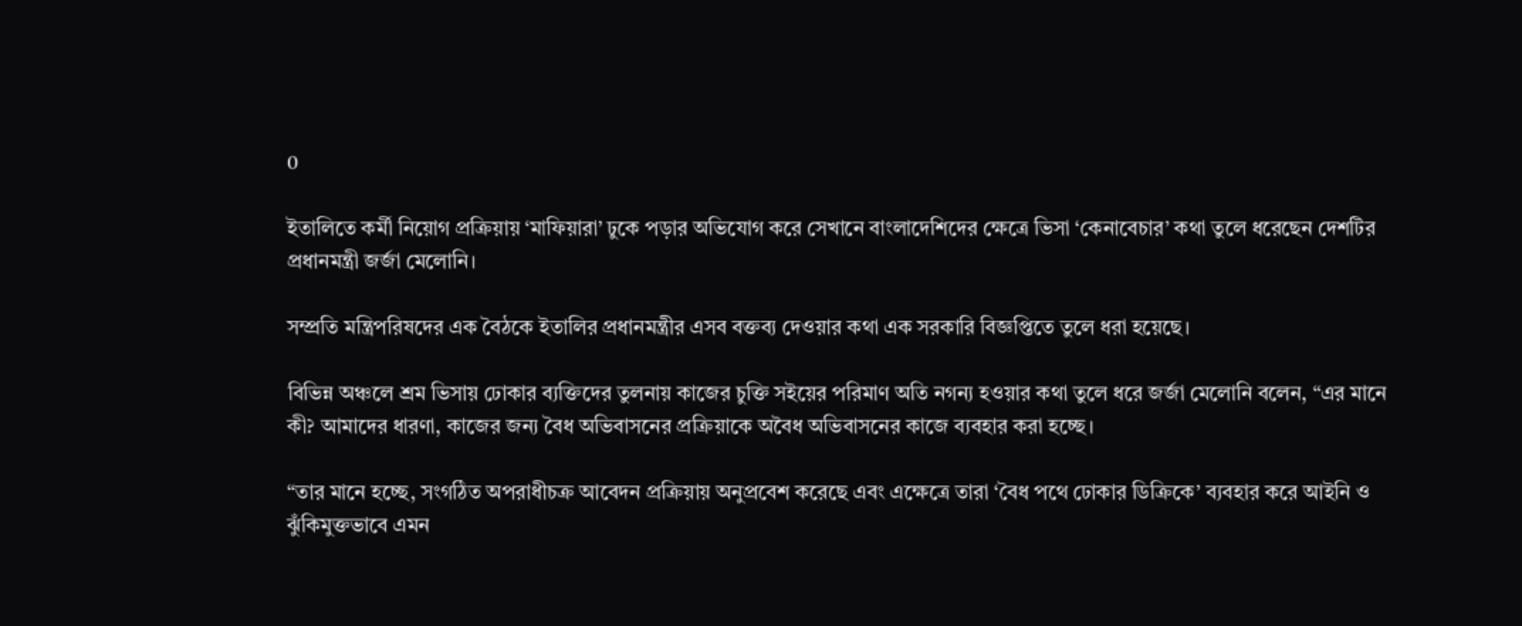0

ইতালিতে কর্মী নিয়োগ প্রক্রিয়ায় ‘মাফিয়ারা’ ঢুকে পড়ার অভিযোগ করে সেখানে বাংলাদেশিদের ক্ষেত্রে ভিসা ‘কেনাবেচার’ কথা তুলে ধরেছেন দেশটির প্রধানমন্ত্রী জর্জা মেলোনি।

সম্প্রতি মন্ত্রিপরিষদের এক বৈঠকে ইতালির প্রধানমন্ত্রীর এসব বক্তব্য দেওয়ার কথা এক সরকারি বিজ্ঞপ্তিতে তুলে ধরা হয়েছে।

বিভিন্ন অঞ্চলে শ্রম ভিসায় ঢোকার ব্যক্তিদের তুলনায় কাজের চুক্তি সইয়ের পরিমাণ অতি নগন্য হওয়ার কথা তুলে ধরে জর্জা মেলোনি বলেন, “এর মানে কী? আমাদের ধারণা, কাজের জন্য বৈধ অভিবাসনের প্রক্রিয়াকে অবৈধ অভিবাসনের কাজে ব্যবহার করা হচ্ছে।

“তার মানে হচ্ছে, সংগঠিত অপরাধীচক্র আবেদন প্রক্রিয়ায় অনুপ্রবেশ করেছে এবং এক্ষেত্রে তারা ‘বৈধ পথে ঢোকার ডিক্রিকে’ ব্যবহার করে আইনি ও ঝুঁকিমুক্তভাবে এমন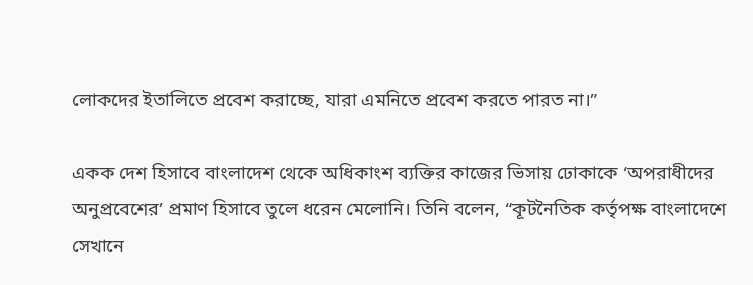লোকদের ইতালিতে প্রবেশ করাচ্ছে, যারা এমনিতে প্রবেশ করতে পারত না।”

একক দেশ হিসাবে বাংলাদেশ থেকে অধিকাংশ ব্যক্তির কাজের ভিসায় ঢোকাকে ‘অপরাধীদের অনুপ্রবেশের’ প্রমাণ হিসাবে তুলে ধরেন মেলোনি। তিনি বলেন, “কূটনৈতিক কর্তৃপক্ষ বাংলাদেশে সেখানে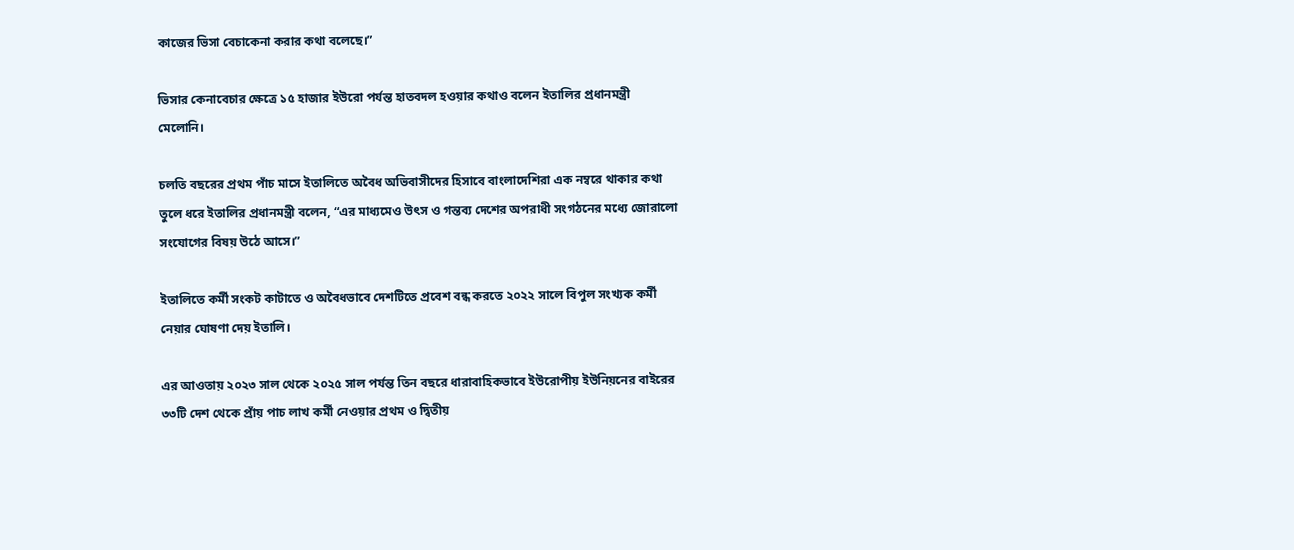কাজের ভিসা বেচাকেনা করার কথা বলেছে।”

ভিসার কেনাবেচার ক্ষেত্রে ১৫ হাজার ইউরো পর্যন্ত হাতবদল হওয়ার কথাও বলেন ইতালির প্রধানমন্ত্রী মেলোনি।

চলতি বছরের প্রথম পাঁচ মাসে ইতালিতে অবৈধ অভিবাসীদের হিসাবে বাংলাদেশিরা এক নম্বরে থাকার কথা তুলে ধরে ইতালির প্রধানমন্ত্রী বলেন, “এর মাধ্যমেও উৎস ও গন্তব্য দেশের অপরাধী সংগঠনের মধ্যে জোরালো সংযোগের বিষয় উঠে আসে।”

ইতালিতে কর্মী সংকট কাটাতে ও অবৈধভাবে দেশটিতে প্রবেশ বন্ধ করতে ২০২২ সালে বিপুল সংখ্যক কর্মী নেয়ার ঘোষণা দেয় ইতালি।

এর আওতায় ২০২৩ সাল থেকে ২০২৫ সাল পর্যন্ত তিন বছরে ধারাবাহিকভাবে ইউরোপীয় ইউনিয়নের বাইরের ৩৩টি দেশ থেকে প্রাঁয় পাচ লাখ কর্মী নেওয়ার প্রথম ও দ্বিতীয়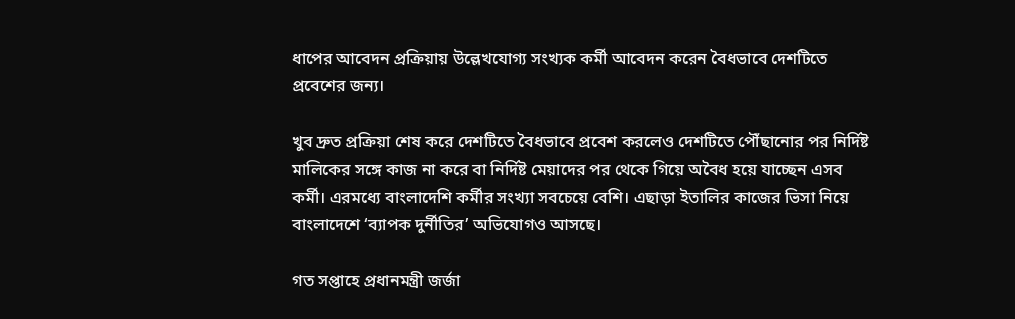ধাপের আবেদন প্রক্রিয়ায় উল্লেখযোগ্য সংখ্যক কর্মী আবেদন করেন বৈধভাবে দেশটিতে প্রবেশের জন্য।

খুব দ্রুত প্রক্রিয়া শেষ করে দেশটিতে বৈধভাবে প্রবেশ করলেও দেশটিতে পৌঁছানোর পর নির্দিষ্ট মালিকের সঙ্গে কাজ না করে বা নির্দিষ্ট মেয়াদের পর থেকে গিয়ে অবৈধ হয়ে যাচ্ছেন এসব কর্মী। এরমধ্যে বাংলাদেশি কর্মীর সংখ্যা সবচেয়ে বেশি। এছাড়া ইতালির কাজের ভিসা নিয়ে বাংলাদেশে ‘ব্যাপক দুর্নীতির’ অভিযোগও আসছে।

গত সপ্তাহে প্রধানমন্ত্রী জর্জা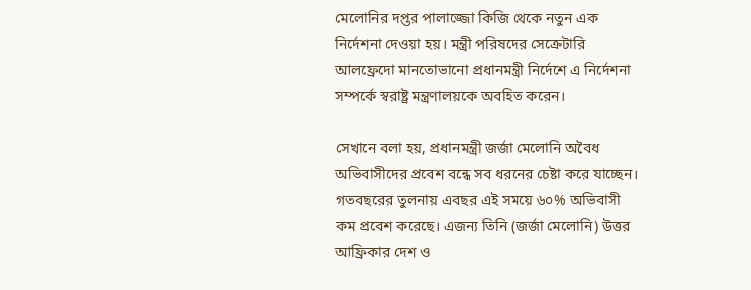মেলোনির দপ্তর পালাজ্জো কিজি থেকে নতুন এক নির্দেশনা দেওয়া হয়। মন্ত্রী পরিষদের সেক্রেটারি আলফ্রেদো মানতোভানো প্রধানমন্ত্রী নির্দেশে এ নির্দেশনা সম্পর্কে স্বরাষ্ট্র মন্ত্রণালয়কে অবহিত করেন।

সেখানে বলা হয়, প্রধানমন্ত্রী জর্জা মেলোনি অবৈধ অভিবাসীদের প্রবেশ বন্ধে সব ধরনের চেষ্টা করে যাচ্ছেন। গতবছরের তুলনায় এবছর এই সময়ে ৬০% অভিবাসী কম প্রবেশ করেছে। এজন্য তিনি (জর্জা মেলোনি) উত্তর আফ্রিকার দেশ ও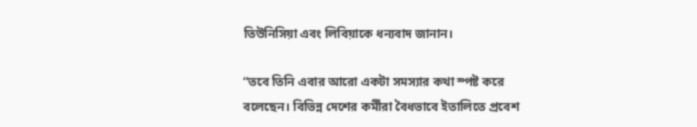তিউনিসিয়া এবং লিবিয়াকে ধন্যবাদ জানান।

“তবে তিনি এবার আরো একটা সমস্যার কথা স্পষ্ট করে বলেছেন। বিভিন্ন দেশের কর্মীরা বৈধভাবে ইতালিতে প্রবেশ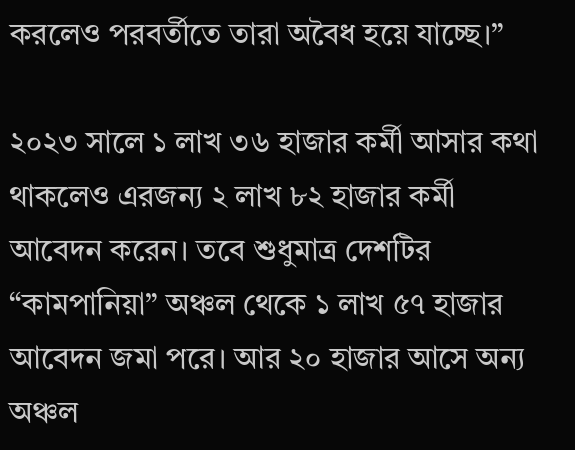করলেও পরবর্তীতে তারা অবৈধ হয়ে যাচ্ছে।”

২০২৩ সালে ১ লাখ ৩৬ হাজার কর্মী আসার কথা থাকলেও এরজন্য ২ লাখ ৮২ হাজার কর্মী আবেদন করেন। তবে শুধুমাত্র দেশটির “কামপানিয়া” অঞ্চল থেকে ১ লাখ ৫৭ হাজার আবেদন জমা পরে। আর ২০ হাজার আসে অন্য অঞ্চল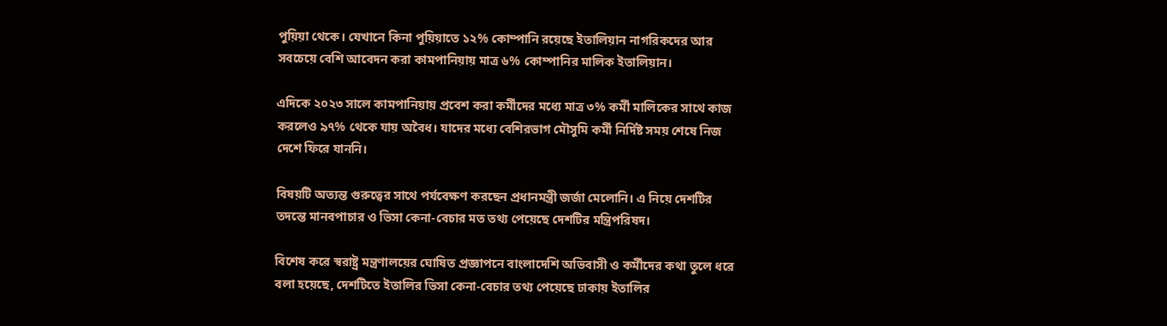পুয়িয়া থেকে। যেখানে কিনা পুয়িয়াতে ১২% কোম্পানি রয়েছে ইতালিয়ান নাগরিকদের আর সবচেয়ে বেশি আবেদন করা কামপানিয়ায় মাত্র ৬% কোম্পানির মালিক ইতালিয়ান।

এদিকে ২০২৩ সালে কামপানিয়ায় প্রবেশ করা কর্মীদের মধ্যে মাত্র ৩% কর্মী মালিকের সাথে কাজ করলেও ৯৭% থেকে যায় অবৈধ। যাদের মধ্যে বেশিরভাগ মৌসুমি কর্মী নির্দিষ্ট সময় শেষে নিজ দেশে ফিরে যাননি।

বিষয়টি অত্যন্ত গুরুত্বের সাথে পর্যবেক্ষণ করছেন প্রধানমন্ত্রী জর্জা মেলোনি। এ নিয়ে দেশটির তদন্তে মানবপাচার ও ভিসা কেনা-বেচার মত তথ্য পেয়েছে দেশটির মন্ত্রিপরিষদ।

বিশেষ করে স্বরাষ্ট্র মন্ত্রণালয়ের ঘোষিত প্রজ্ঞাপনে বাংলাদেশি অভিবাসী ও কর্মীদের কথা তুলে ধরে বলা হয়েছে, দেশটিতে ইতালির ভিসা কেনা-বেচার তথ্য পেয়েছে ঢাকায় ইতালির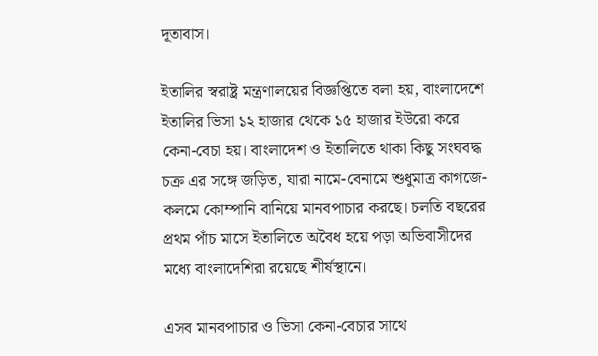দূতাবাস।

ইতালির স্বরাষ্ট্র মন্ত্রণালয়ের বিজ্ঞপ্তিতে বলা হয়, বাংলাদেশে ইতালির ভিসা ১২ হাজার থেকে ১৫ হাজার ইউরো করে কেনা-বেচা হয়। বাংলাদেশ ও ইতালিতে থাকা কিছু সংঘবদ্ধ চক্র এর সঙ্গে জড়িত, যারা নামে-বেনামে শুধুমাত্র কাগজে-কলমে কোম্পানি বানিয়ে মানবপাচার করছে। চলতি বছরের প্রথম পাঁচ মাসে ইতালিতে অবৈধ হয়ে পড়া অভিবাসীদের মধ্যে বাংলাদেশিরা রয়েছে শীর্ষস্থানে।

এসব মানবপাচার ও ভিসা কেনা-বেচার সাথে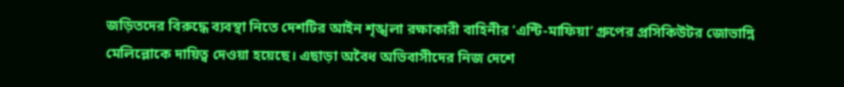জড়িতদের বিরুদ্ধে ব্যবস্থা নিতে দেশটির আইন শৃঙ্খলা রক্ষাকারী বাহিনীর ‘এন্টি-মাফিয়া’ গ্রুপের প্রসিকিউটর জোভান্নি মেলিল্লোকে দায়িত্ব দেওয়া হয়েছে। এছাড়া অবৈধ অভিবাসীদের নিজ দেশে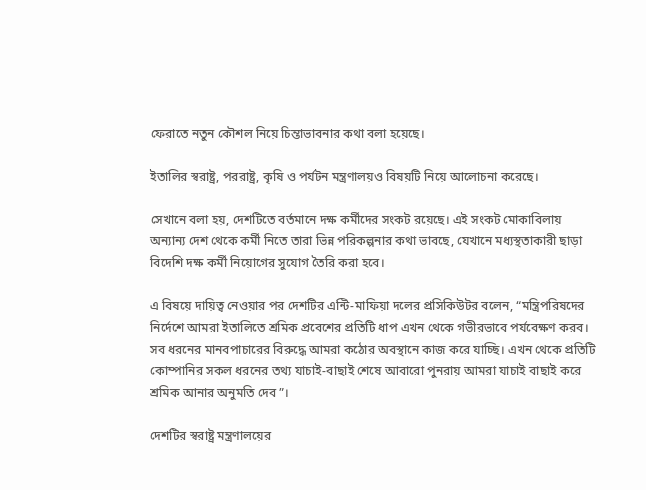ফেরাতে নতুন কৌশল নিয়ে চিন্তাভাবনার কথা বলা হয়েছে।

ইতালির স্বরাষ্ট্র, পররাষ্ট্র, কৃষি ও পর্যটন মন্ত্রণালয়ও বিষয়টি নিয়ে আলোচনা করেছে।

সেখানে বলা হয়, দেশটিতে বর্তমানে দক্ষ কর্মীদের সংকট রয়েছে। এই সংকট মোকাবিলায় অন্যান্য দেশ থেকে কর্মী নিতে তারা ভিন্ন পরিকল্পনার কথা ভাবছে, যেখানে মধ্যস্থতাকারী ছাড়া বিদেশি দক্ষ কর্মী নিয়োগের সুযোগ তৈরি করা হবে।

এ বিষয়ে দায়িত্ব নেওয়ার পর দেশটির এন্টি-মাফিয়া দলের প্রসিকিউটর বলেন, “মন্ত্রিপরিষদের নির্দেশে আমরা ইতালিতে শ্রমিক প্রবেশের প্রতিটি ধাপ এখন থেকে গভীরভাবে পর্যবেক্ষণ করব। সব ধরনের মানবপাচারের বিরুদ্ধে আমরা কঠোর অবস্থানে কাজ করে যাচ্ছি। এখন থেকে প্রতিটি কোম্পানির সকল ধরনের তথ্য যাচাই-বাছাই শেষে আবারো পুনরায় আমরা যাচাই বাছাই করে শ্রমিক আনার অনুমতি দেব”।

দেশটির স্বরাষ্ট্র মন্ত্রণালয়ের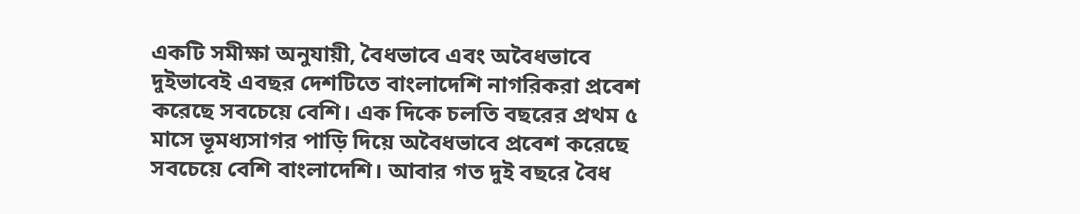একটি সমীক্ষা অনুযায়ী, বৈধভাবে এবং অবৈধভাবে দুইভাবেই এবছর দেশটিতে বাংলাদেশি নাগরিকরা প্রবেশ করেছে সবচেয়ে বেশি। এক দিকে চলতি বছরের প্রথম ৫ মাসে ভূমধ্যসাগর পাড়ি দিয়ে অবৈধভাবে প্রবেশ করেছে সবচেয়ে বেশি বাংলাদেশি। আবার গত দুই বছরে বৈধ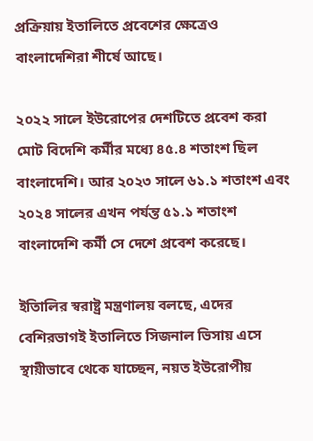প্রক্রিয়ায় ইতালিতে প্রবেশের ক্ষেত্রেও বাংলাদেশিরা শীর্ষে আছে।

২০২২ সালে ইউরোপের দেশটিতে প্রবেশ করা মোট বিদেশি কর্মীর মধ্যে ৪৫.৪ শতাংশ ছিল বাংলাদেশি। আর ২০২৩ সালে ৬১.১ শতাংশ এবং ২০২৪ সালের এখন পর্যন্ত ৫১.১ শতাংশ বাংলাদেশি কর্মী সে দেশে প্রবেশ করেছে।

ইতিালির স্বরাষ্ট্র মন্ত্রণালয় বলছে, এদের বেশিরভাগই ইতালিতে সিজনাল ভিসায় এসে স্থায়ীভাবে থেকে যাচ্ছেন, নয়ত ইউরোপীয়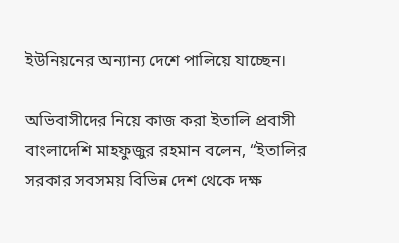ইউনিয়নের অন্যান্য দেশে পালিয়ে যাচ্ছেন।

অভিবাসীদের নিয়ে কাজ করা ইতালি প্রবাসী বাংলাদেশি মাহফুজুর রহমান বলেন, “ইতালির সরকার সবসময় বিভিন্ন দেশ থেকে দক্ষ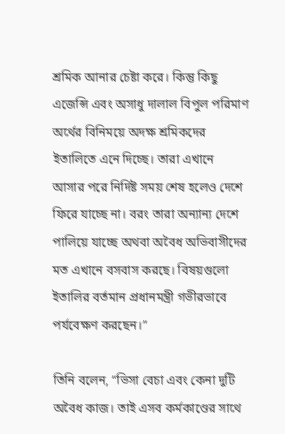শ্রমিক আনার চেষ্টা করে। কিন্তু কিছু এজেন্সি এবং অসাধু দালাল বিপুল পরিমাণ অর্থের বিনিময়ে অদক্ষ শ্রমিকদের ইতালিতে এনে দিচ্ছে। তারা এখানে আসার পরে নির্দিষ্ট সময় শেষ হলেও দেশে ফিরে যাচ্ছে না। বরং তারা অন্যান্য দেশে পালিয়ে যাচ্ছে অথবা অবৈধ অভিবাসীদের মত এখানে বসবাস করছে। বিষয়গুলো ইতালির বর্তমান প্রধানমন্ত্রী গভীরভাবে পর্যবেক্ষণ করছেন।”

তিনি বলেন, “ভিসা বেচা এবং কেনা দুটি অবৈধ কাজ। তাই এসব কর্মকাণ্ডের সাথে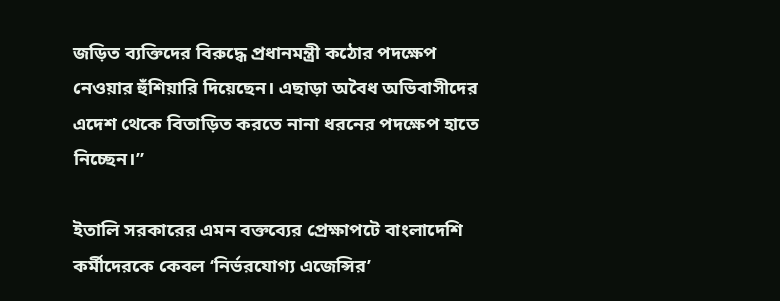জড়িত ব্যক্তিদের বিরুদ্ধে প্রধানমন্ত্রী কঠোর পদক্ষেপ নেওয়ার হুঁশিয়ারি দিয়েছেন। এছাড়া অবৈধ অভিবাসীদের এদেশ থেকে বিতাড়িত করতে নানা ধরনের পদক্ষেপ হাতে নিচ্ছেন।”

ইতালি সরকারের এমন বক্তব্যের প্রেক্ষাপটে বাংলাদেশি কর্মীদেরকে কেবল ‘নির্ভরযোগ্য এজেন্সির’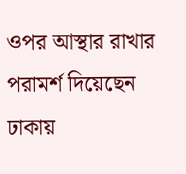ওপর আস্থার রাখার পরামর্শ দিয়েছেন ঢাকায়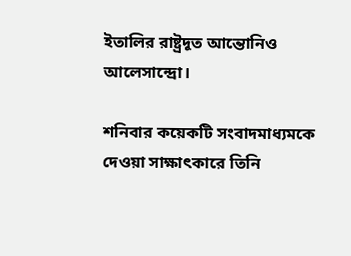ইতালির রাষ্ট্রদূত আন্তোনিও আলেসান্দ্রো।

শনিবার কয়েকটি সংবাদমাধ্যমকে দেওয়া সাক্ষাৎকারে তিনি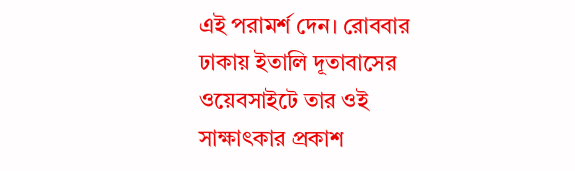এই পরামর্শ দেন। রোববার ঢাকায় ইতালি দূতাবাসের ওয়েবসাইটে তার ওই সাক্ষাৎকার প্রকাশ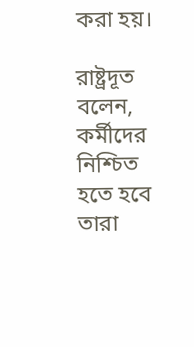করা হয়।

রাষ্ট্রদূত বলেন, কর্মীদের নিশ্চিত হতে হবে তারা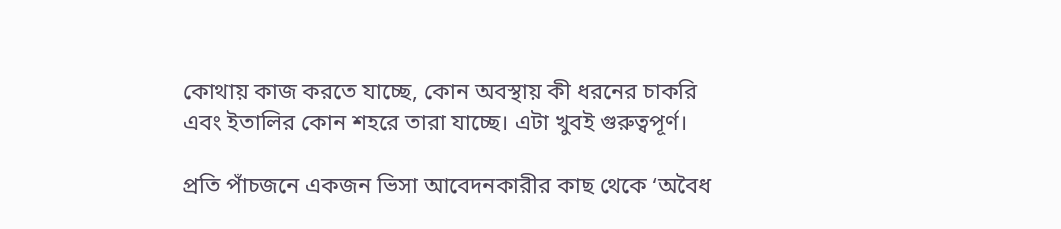কোথায় কাজ করতে যাচ্ছে, কোন অবস্থায় কী ধরনের চাকরি এবং ইতালির কোন শহরে তারা যাচ্ছে। এটা খুবই গুরুত্বপূর্ণ।

প্রতি পাঁচজনে একজন ভিসা আবেদনকারীর কাছ থেকে ‘অবৈধ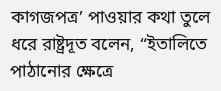কাগজপত্র’ পাওয়ার কথা তুলে ধরে রাষ্ট্রদূত বলেন, “ইতালিতে পাঠানোর ক্ষেত্রে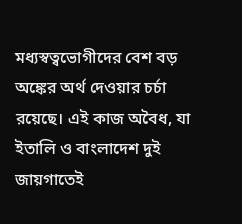মধ্যস্বত্বভোগীদের বেশ বড় অঙ্কের অর্থ দেওয়ার চর্চা রয়েছে। এই কাজ অবৈধ, যা ইতালি ও বাংলাদেশ দুই জায়গাতেই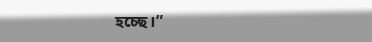হচ্ছে।”